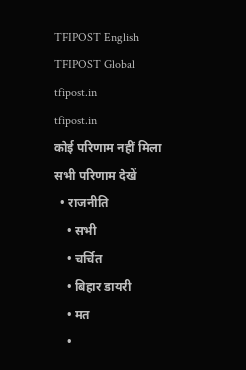TFIPOST English
TFIPOST Global
tfipost.in
tfipost.in
कोई परिणाम नहीं मिला
सभी परिणाम देखें
  • राजनीति
    • सभी
    • चर्चित
    • बिहार डायरी
    • मत
    •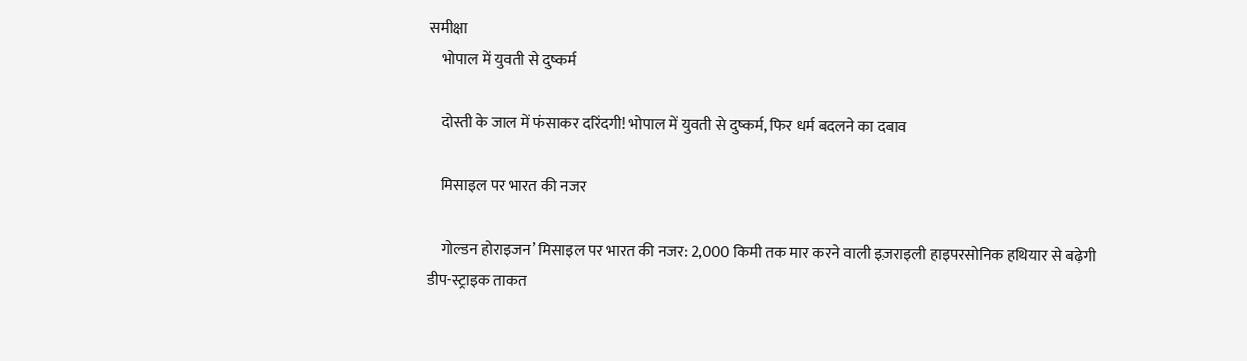समीक्षा
    भोपाल में युवती से दुष्कर्म

    दोस्ती के जाल में फंसाकर दरिंदगी! भोपाल में युवती से दुष्कर्म, फिर धर्म बदलने का दबाव

    मिसाइल पर भारत की नजर

    गोल्डन होराइजन’ मिसाइल पर भारत की नजर: 2,000 किमी तक मार करने वाली इज़राइली हाइपरसोनिक हथियार से बढ़ेगी डीप-स्ट्राइक ताकत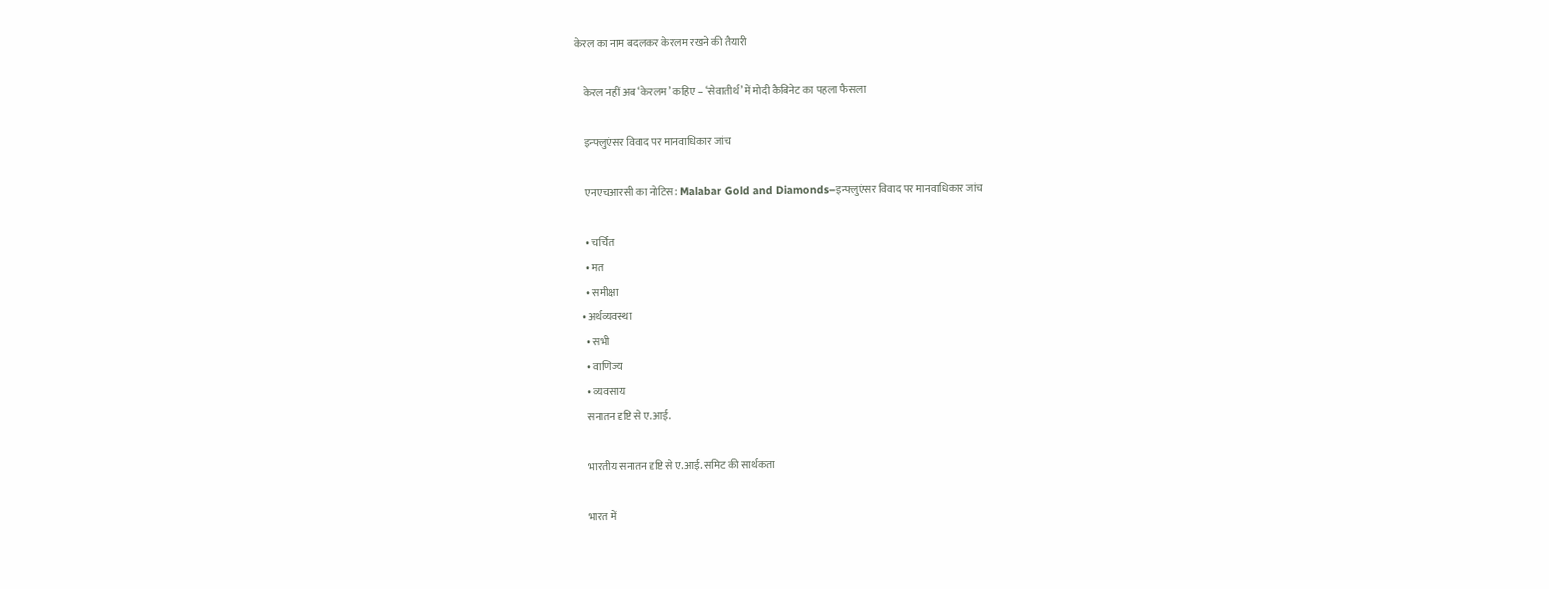केरल का नाम बदलकर केरलम रखने की तैयारी

    केरल नहीं अब ‘केरलम’ कहिए – ‘सेवातीर्थ’ में मोदी कैबिनेट का पहला फैसला

    इन्फ्लुएंसर विवाद पर मानवाधिकार जांच

    एनएचआरसी का नोटिस: Malabar Gold and Diamonds–इन्फ्लुएंसर विवाद पर मानवाधिकार जांच

    • चर्चित
    • मत
    • समीक्षा
  • अर्थव्यवस्था
    • सभी
    • वाणिज्य
    • व्यवसाय
    सनातन दृष्टि से ए.आई.

    भारतीय सनातन दृष्टि से ए.आई. समिट की सार्थकता

    भारत में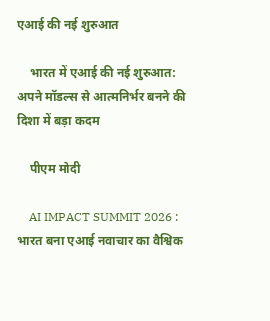एआई की नई शुरुआत

    भारत में एआई की नई शुरुआत: अपने मॉडल्स से आत्मनिर्भर बनने की दिशा में बड़ा कदम

    पीएम मोदी

    AI IMPACT SUMMIT 2026 : भारत बना एआई नवाचार का वैश्विक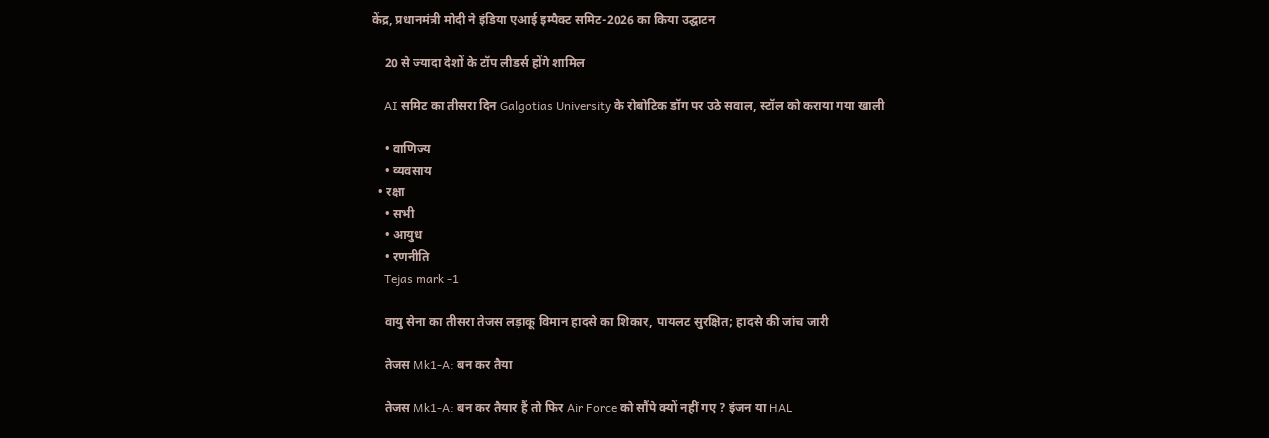केंद्र, प्रधानमंत्री मोदी ने इंडिया एआई इम्पैक्ट समिट-2026 का किया उद्घाटन

    20 से ज्यादा देशों के टॉप लीडर्स होंगे शामिल

    AI समिट का तीसरा दिन Galgotias University के रोबोटिक डॉग पर उठे सवाल, स्टॉल को कराया गया खाली

    • वाणिज्य
    • व्यवसाय
  • रक्षा
    • सभी
    • आयुध
    • रणनीति
    Tejas mark -1

    वायु सेना का तीसरा तेजस लड़ाकू विमान हादसे का शिकार, पायलट सुरक्षित; हादसे की जांच जारी

    तेजस Mk1-A: बन कर तैया

    तेजस Mk1-A: बन कर तैयार हैं तो फिर Air Force को सौंपे क्यों नहीं गए ? इंजन या HAL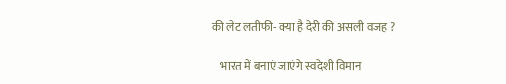की लेट लतीफी- क्या है देरी की असली वजह ?

    भारत में बनाएं जाएंगे स्वदेशी विमान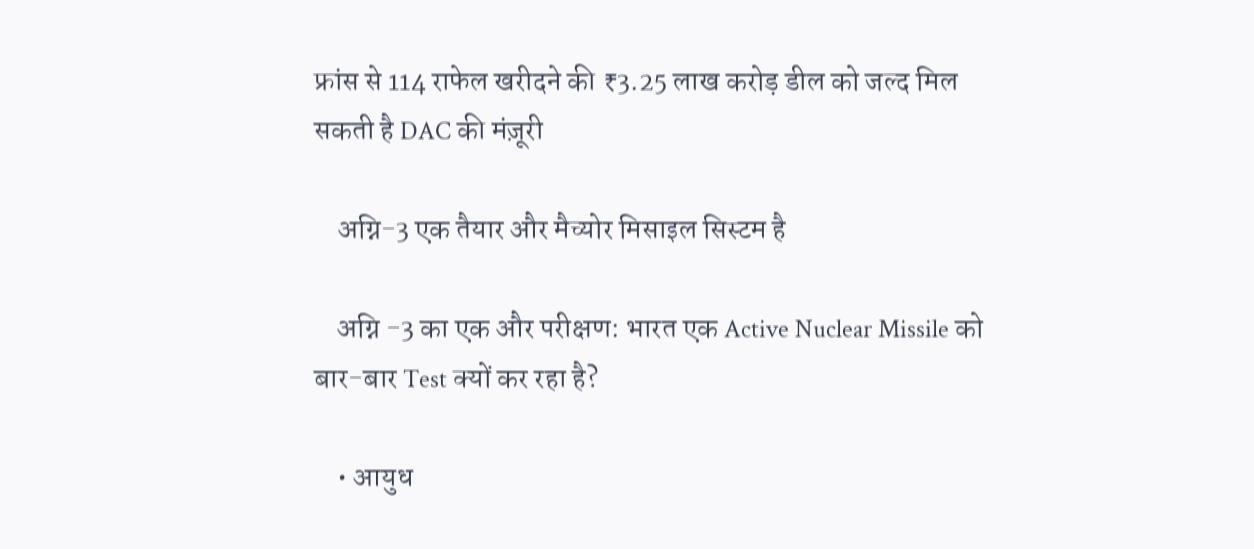फ्रांस से 114 राफेल खरीदने की ₹3.25 लाख करोड़ डील को जल्द मिल सकती है DAC की मंज़ूरी

    अग्नि-3 एक तैयार और मैच्योर मिसाइल सिस्टम है

    अग्नि -3 का एक और परीक्षण: भारत एक Active Nuclear Missile को बार-बार Test क्यों कर रहा है?

    • आयुध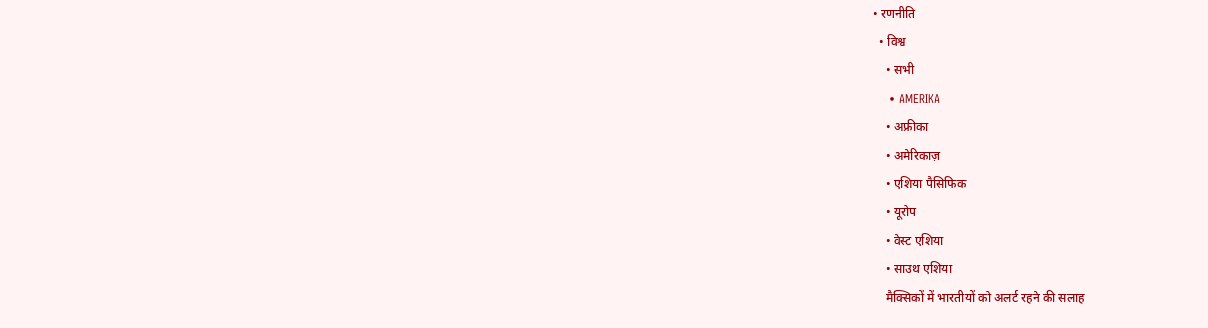• रणनीति
  • विश्व
    • सभी
    • AMERIKA
    • अफ्रीका
    • अमेरिकाज़
    • एशिया पैसिफिक
    • यूरोप
    • वेस्ट एशिया
    • साउथ एशिया
    मैक्सिकों में भारतीयों को अलर्ट रहने की सलाह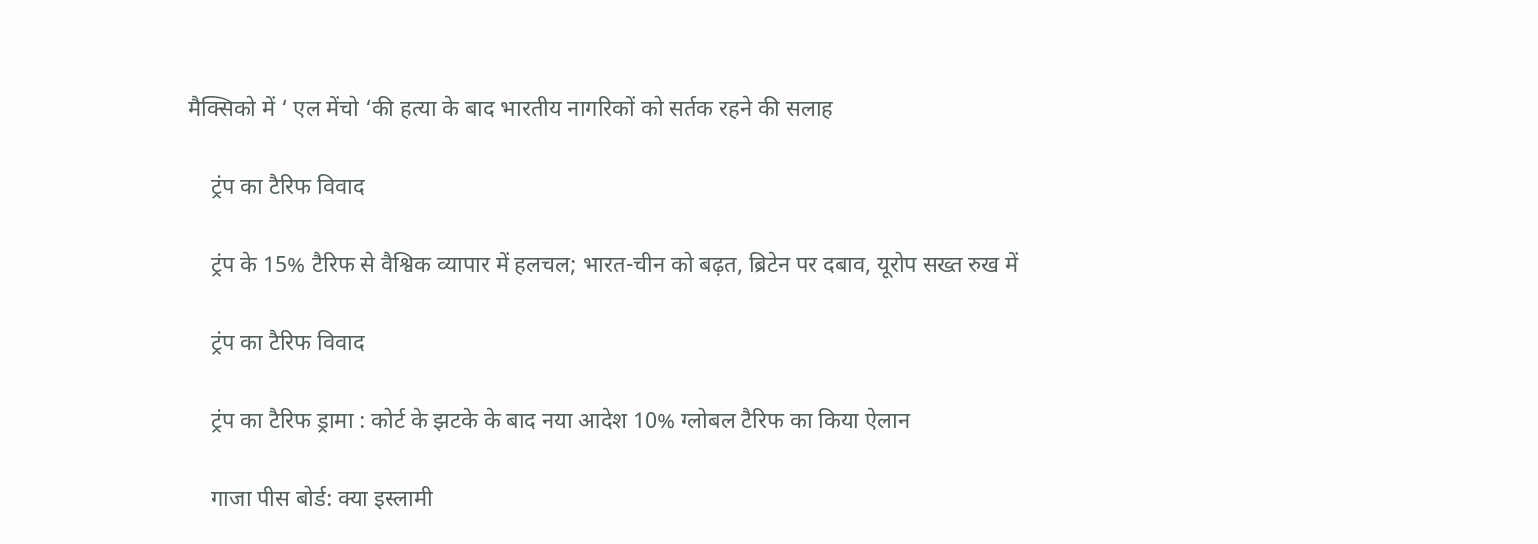मैक्सिको में ‘ एल मेंचो ‘की हत्या के बाद भारतीय नागरिकों को सर्तक रहने की सलाह

    ट्रंप का टैरिफ विवाद

    ट्रंप के 15% टैरिफ से वैश्विक व्यापार में हलचल; भारत-चीन को बढ़त, ब्रिटेन पर दबाव, यूरोप सख्त रुख में

    ट्रंप का टैरिफ विवाद

    ट्रंप का टैरिफ ड्रामा : कोर्ट के झटके के बाद नया आदेश 10% ग्लोबल टैरिफ का किया ऐलान

    गाजा पीस बोर्ड: क्या इस्लामी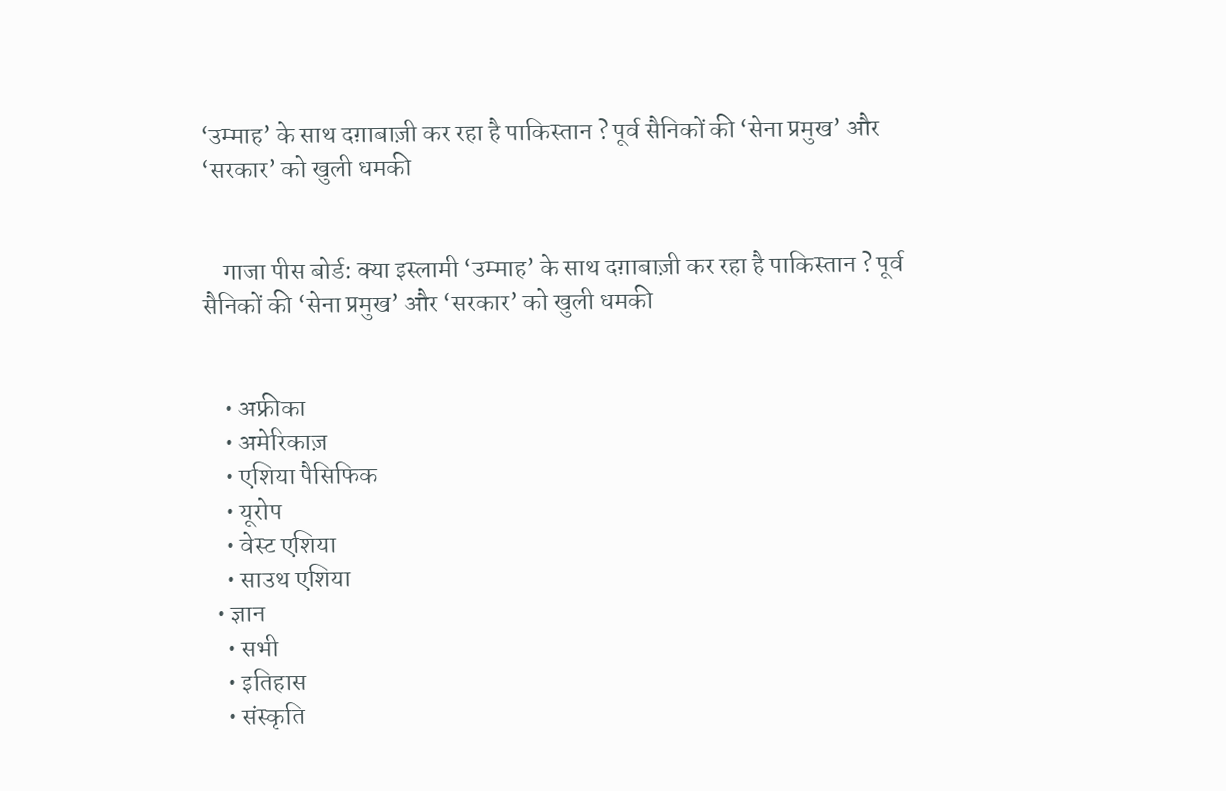‘उम्माह’ के साथ दग़ाबाज़ी कर रहा है पाकिस्तान ? पूर्व सैनिकों की ‘सेना प्रमुख’ और ‘सरकार’ को खुली धमकी


    गाजा पीस बोर्ड: क्या इस्लामी ‘उम्माह’ के साथ दग़ाबाज़ी कर रहा है पाकिस्तान ? पूर्व सैनिकों की ‘सेना प्रमुख’ और ‘सरकार’ को खुली धमकी


    • अफ्रीका
    • अमेरिकाज़
    • एशिया पैसिफिक
    • यूरोप
    • वेस्ट एशिया
    • साउथ एशिया
  • ज्ञान
    • सभी
    • इतिहास
    • संस्कृति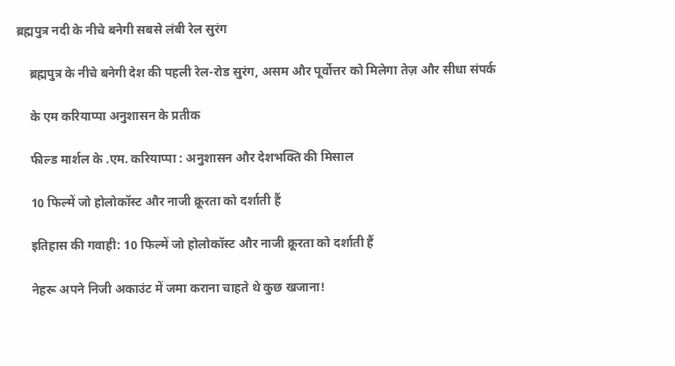ब्रह्मपुत्र नदी के नीचे बनेगी सबसे लंबी रेल सुरंग

    ब्रह्मपुत्र के नीचे बनेगी देश की पहली रेल-रोड सुरंग, असम और पूर्वोत्तर को मिलेगा तेज़ और सीधा संपर्क

    के एम करियाप्पा अनुशासन के प्रतीक

    फील्ड मार्शल के .एम. करियाप्पा : अनुशासन और देशभक्ति की मिसाल

    10 फिल्में जो होलोकॉस्ट और नाजी क्रूरता को दर्शाती हैं

    इतिहास की गवाही: 10 फिल्में जो होलोकॉस्ट और नाजी क्रूरता को दर्शाती हैं

    नेहरू अपने निजी अकाउंट में जमा कराना चाहते थे कुछ खजाना!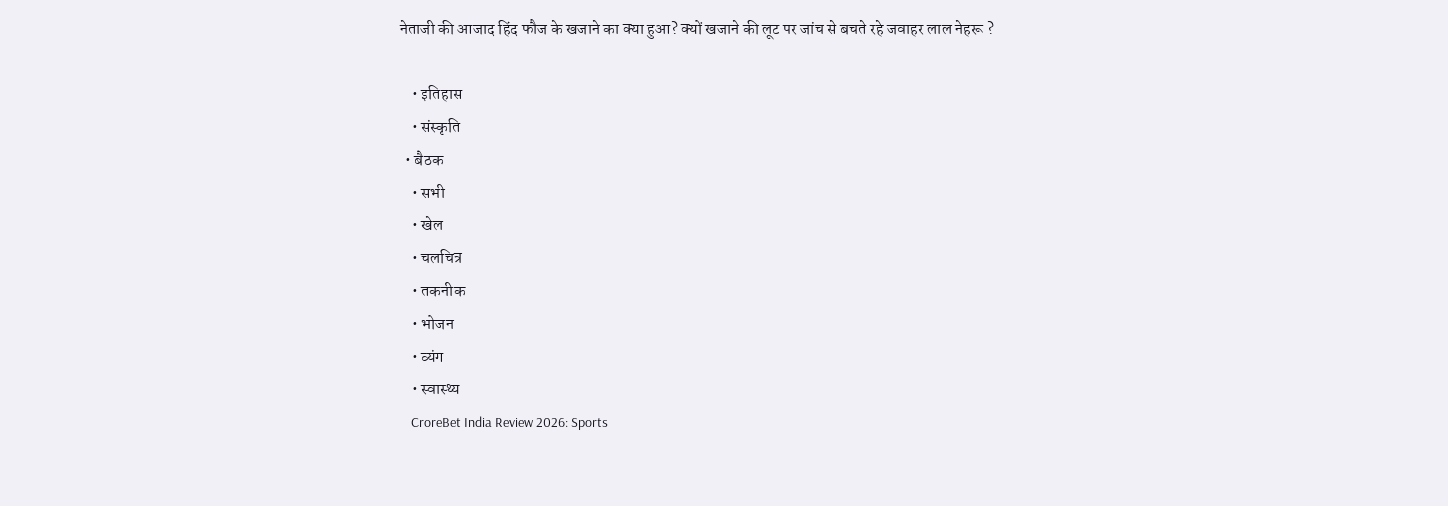नेताजी की आजाद हिंद फौज के खजाने का क्या हुआ? क्यों खजाने की लूट पर जांच से बचते रहे जवाहर लाल नेहरू ?

    • इतिहास
    • संस्कृति
  • बैठक
    • सभी
    • खेल
    • चलचित्र
    • तकनीक
    • भोजन
    • व्यंग
    • स्वास्थ्य
    CroreBet India Review 2026: Sports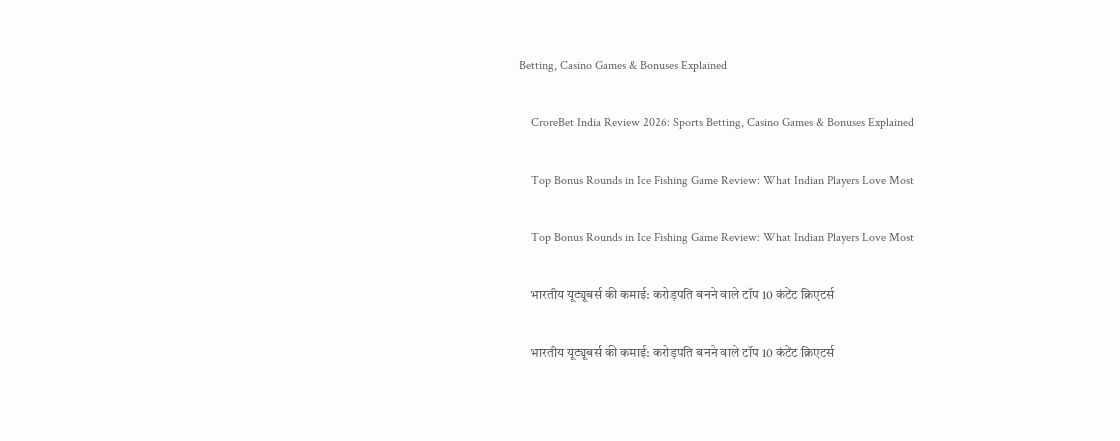Betting, Casino Games & Bonuses Explained

    CroreBet India Review 2026: Sports Betting, Casino Games & Bonuses Explained

    Top Bonus Rounds in Ice Fishing Game Review: What Indian Players Love Most

    Top Bonus Rounds in Ice Fishing Game Review: What Indian Players Love Most

    भारतीय यूट्यूबर्स की कमाई: करोड़पति बनने वाले टॉप 10 कंटेंट क्रिएटर्स

    भारतीय यूट्यूबर्स की कमाई: करोड़पति बनने वाले टॉप 10 कंटेंट क्रिएटर्स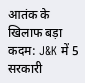आतंक के खिलाफ बड़ा कदम: J&K में 5 सरकारी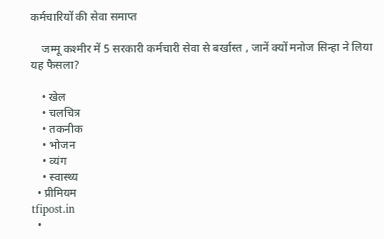कर्मचारियों की सेवा समाप्त

    जम्मू कश्मीर में 5 सरकारी कर्मचारी सेवा से बर्खास्त , जानें क्यों मनोज सिन्हा ने लिया यह फैसला?

    • खेल
    • चलचित्र
    • तकनीक
    • भोजन
    • व्यंग
    • स्वास्थ्य
  • प्रीमियम
tfipost.in
  •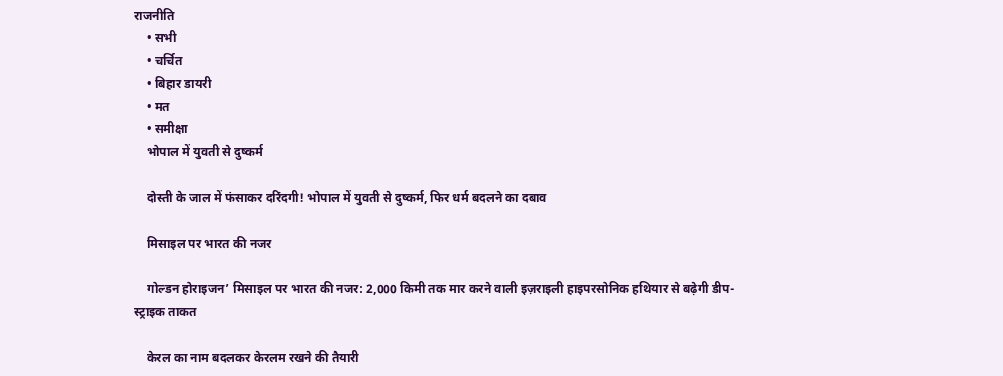राजनीति
    • सभी
    • चर्चित
    • बिहार डायरी
    • मत
    • समीक्षा
    भोपाल में युवती से दुष्कर्म

    दोस्ती के जाल में फंसाकर दरिंदगी! भोपाल में युवती से दुष्कर्म, फिर धर्म बदलने का दबाव

    मिसाइल पर भारत की नजर

    गोल्डन होराइजन’ मिसाइल पर भारत की नजर: 2,000 किमी तक मार करने वाली इज़राइली हाइपरसोनिक हथियार से बढ़ेगी डीप-स्ट्राइक ताकत

    केरल का नाम बदलकर केरलम रखने की तैयारी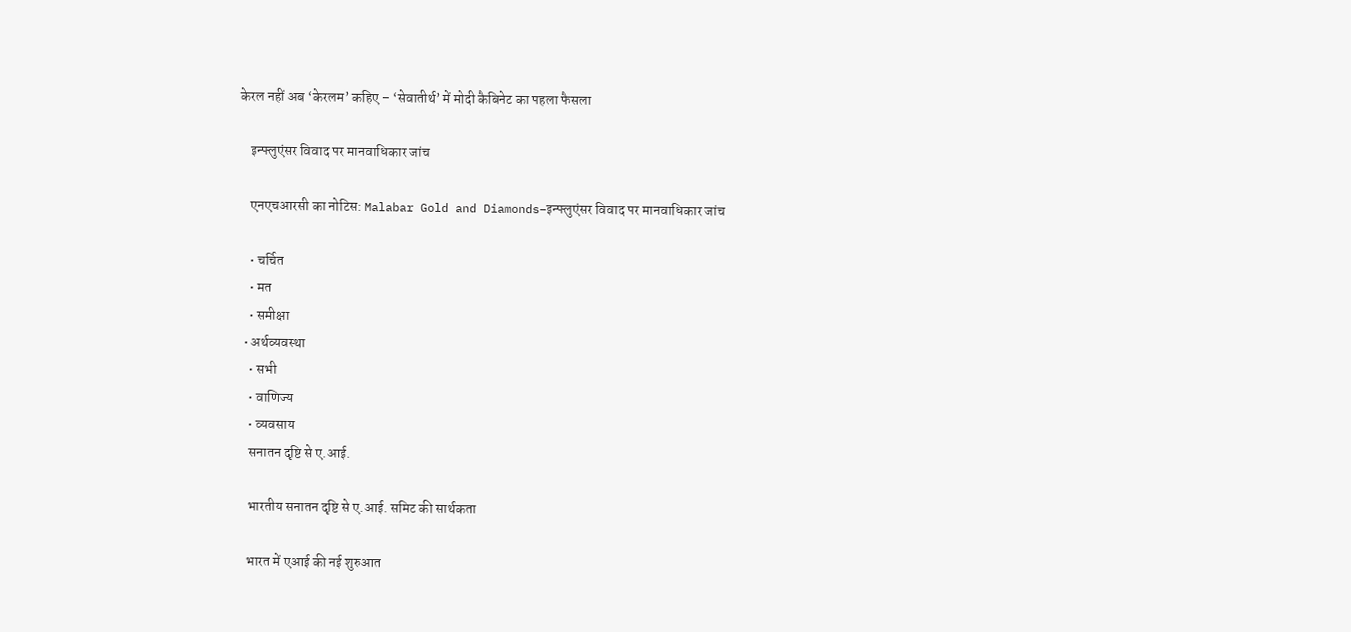केरल नहीं अब ‘केरलम’ कहिए – ‘सेवातीर्थ’ में मोदी कैबिनेट का पहला फैसला

    इन्फ्लुएंसर विवाद पर मानवाधिकार जांच

    एनएचआरसी का नोटिस: Malabar Gold and Diamonds–इन्फ्लुएंसर विवाद पर मानवाधिकार जांच

    • चर्चित
    • मत
    • समीक्षा
  • अर्थव्यवस्था
    • सभी
    • वाणिज्य
    • व्यवसाय
    सनातन दृष्टि से ए.आई.

    भारतीय सनातन दृष्टि से ए.आई. समिट की सार्थकता

    भारत में एआई की नई शुरुआत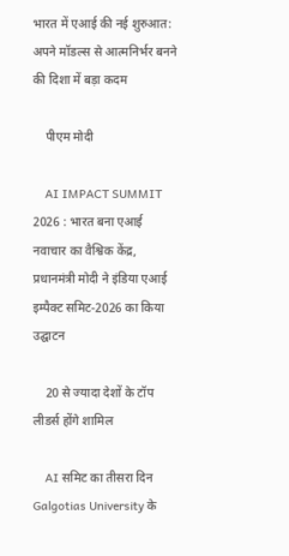भारत में एआई की नई शुरुआत: अपने मॉडल्स से आत्मनिर्भर बनने की दिशा में बड़ा कदम

    पीएम मोदी

    AI IMPACT SUMMIT 2026 : भारत बना एआई नवाचार का वैश्विक केंद्र, प्रधानमंत्री मोदी ने इंडिया एआई इम्पैक्ट समिट-2026 का किया उद्घाटन

    20 से ज्यादा देशों के टॉप लीडर्स होंगे शामिल

    AI समिट का तीसरा दिन Galgotias University के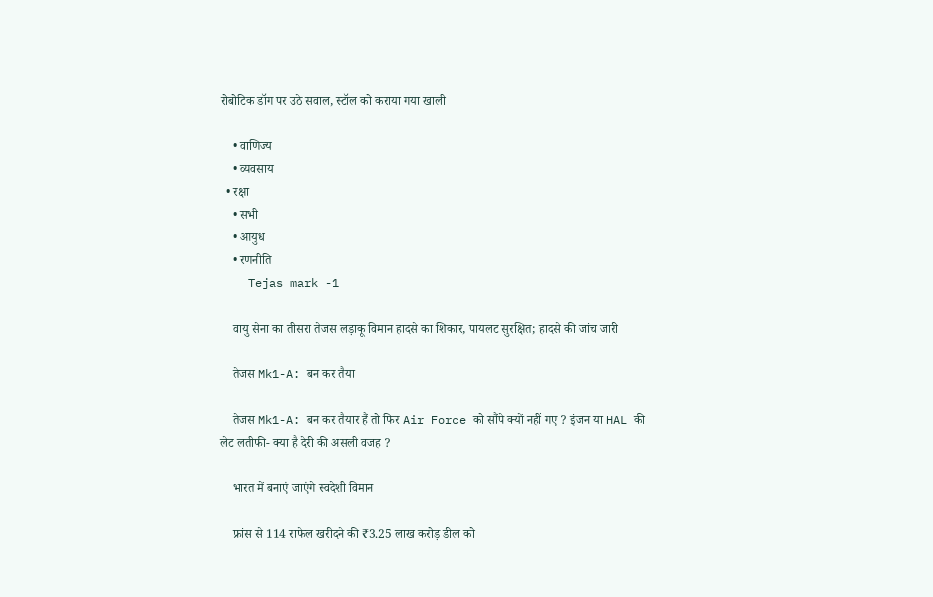रोबोटिक डॉग पर उठे सवाल, स्टॉल को कराया गया खाली

    • वाणिज्य
    • व्यवसाय
  • रक्षा
    • सभी
    • आयुध
    • रणनीति
    Tejas mark -1

    वायु सेना का तीसरा तेजस लड़ाकू विमान हादसे का शिकार, पायलट सुरक्षित; हादसे की जांच जारी

    तेजस Mk1-A: बन कर तैया

    तेजस Mk1-A: बन कर तैयार हैं तो फिर Air Force को सौंपे क्यों नहीं गए ? इंजन या HAL की लेट लतीफी- क्या है देरी की असली वजह ?

    भारत में बनाएं जाएंगे स्वदेशी विमान

    फ्रांस से 114 राफेल खरीदने की ₹3.25 लाख करोड़ डील को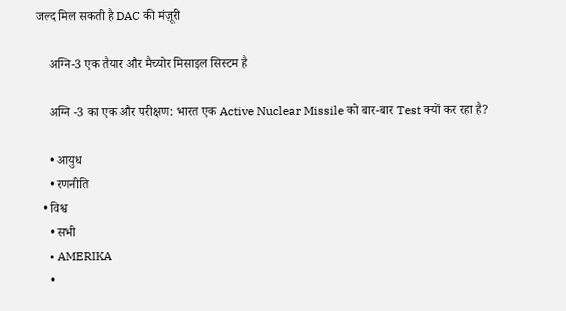जल्द मिल सकती है DAC की मंज़ूरी

    अग्नि-3 एक तैयार और मैच्योर मिसाइल सिस्टम है

    अग्नि -3 का एक और परीक्षण: भारत एक Active Nuclear Missile को बार-बार Test क्यों कर रहा है?

    • आयुध
    • रणनीति
  • विश्व
    • सभी
    • AMERIKA
    •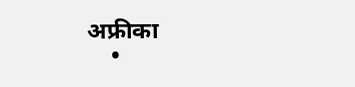अफ्रीका
    •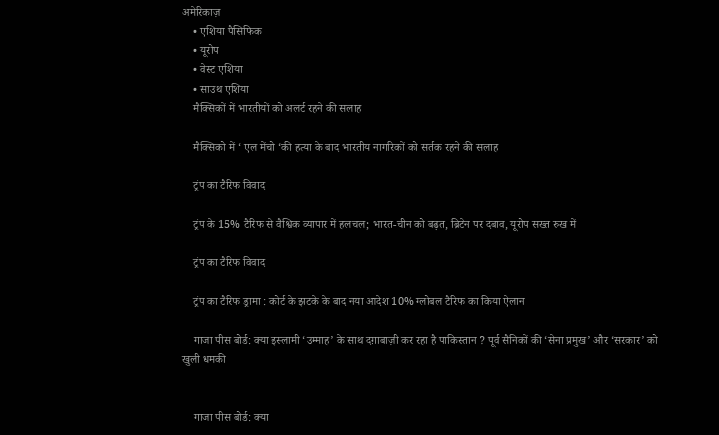अमेरिकाज़
    • एशिया पैसिफिक
    • यूरोप
    • वेस्ट एशिया
    • साउथ एशिया
    मैक्सिकों में भारतीयों को अलर्ट रहने की सलाह

    मैक्सिको में ‘ एल मेंचो ‘की हत्या के बाद भारतीय नागरिकों को सर्तक रहने की सलाह

    ट्रंप का टैरिफ विवाद

    ट्रंप के 15% टैरिफ से वैश्विक व्यापार में हलचल; भारत-चीन को बढ़त, ब्रिटेन पर दबाव, यूरोप सख्त रुख में

    ट्रंप का टैरिफ विवाद

    ट्रंप का टैरिफ ड्रामा : कोर्ट के झटके के बाद नया आदेश 10% ग्लोबल टैरिफ का किया ऐलान

    गाजा पीस बोर्ड: क्या इस्लामी ‘उम्माह’ के साथ दग़ाबाज़ी कर रहा है पाकिस्तान ? पूर्व सैनिकों की ‘सेना प्रमुख’ और ‘सरकार’ को खुली धमकी


    गाजा पीस बोर्ड: क्या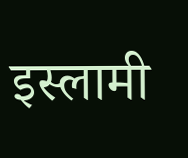इस्लामी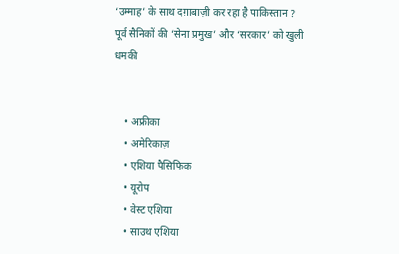‘उम्माह’ के साथ दग़ाबाज़ी कर रहा है पाकिस्तान ? पूर्व सैनिकों की ‘सेना प्रमुख’ और ‘सरकार’ को खुली धमकी


    • अफ्रीका
    • अमेरिकाज़
    • एशिया पैसिफिक
    • यूरोप
    • वेस्ट एशिया
    • साउथ एशिया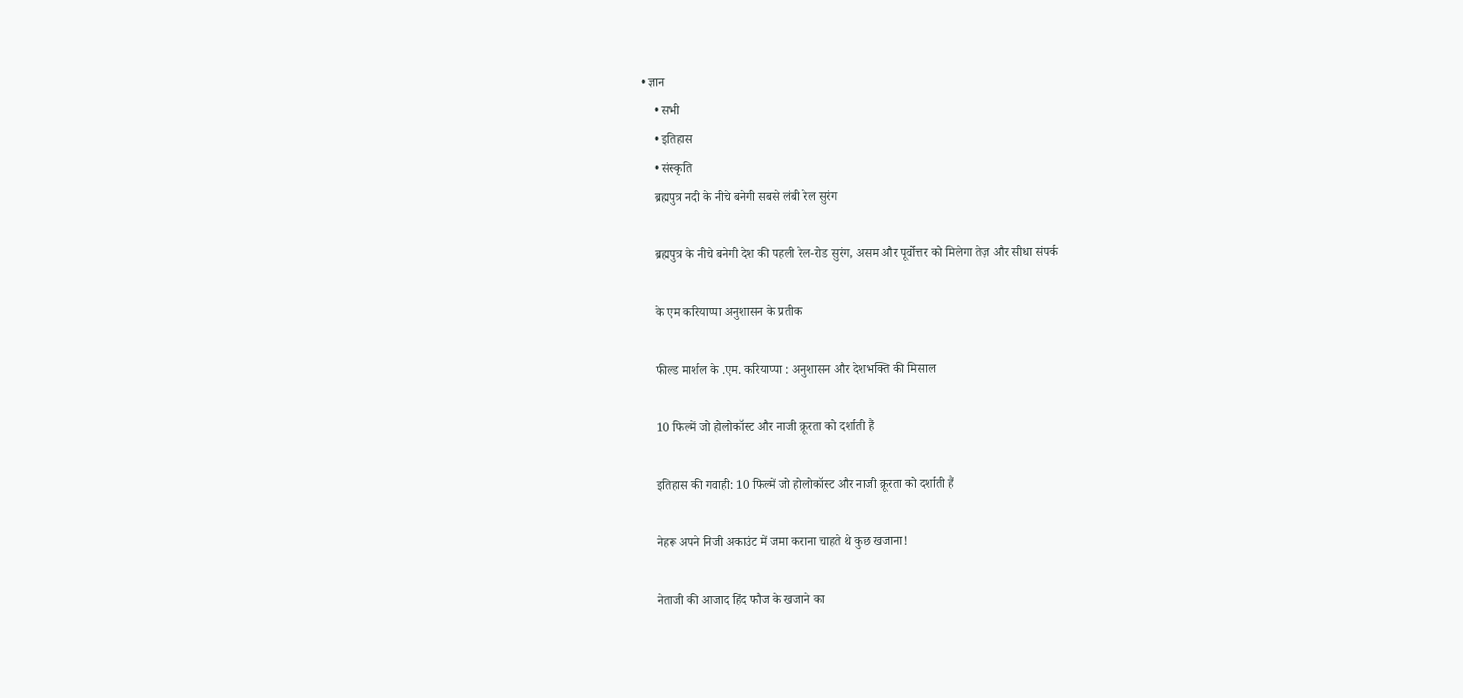• ज्ञान
    • सभी
    • इतिहास
    • संस्कृति
    ब्रह्मपुत्र नदी के नीचे बनेगी सबसे लंबी रेल सुरंग

    ब्रह्मपुत्र के नीचे बनेगी देश की पहली रेल-रोड सुरंग, असम और पूर्वोत्तर को मिलेगा तेज़ और सीधा संपर्क

    के एम करियाप्पा अनुशासन के प्रतीक

    फील्ड मार्शल के .एम. करियाप्पा : अनुशासन और देशभक्ति की मिसाल

    10 फिल्में जो होलोकॉस्ट और नाजी क्रूरता को दर्शाती हैं

    इतिहास की गवाही: 10 फिल्में जो होलोकॉस्ट और नाजी क्रूरता को दर्शाती हैं

    नेहरू अपने निजी अकाउंट में जमा कराना चाहते थे कुछ खजाना!

    नेताजी की आजाद हिंद फौज के खजाने का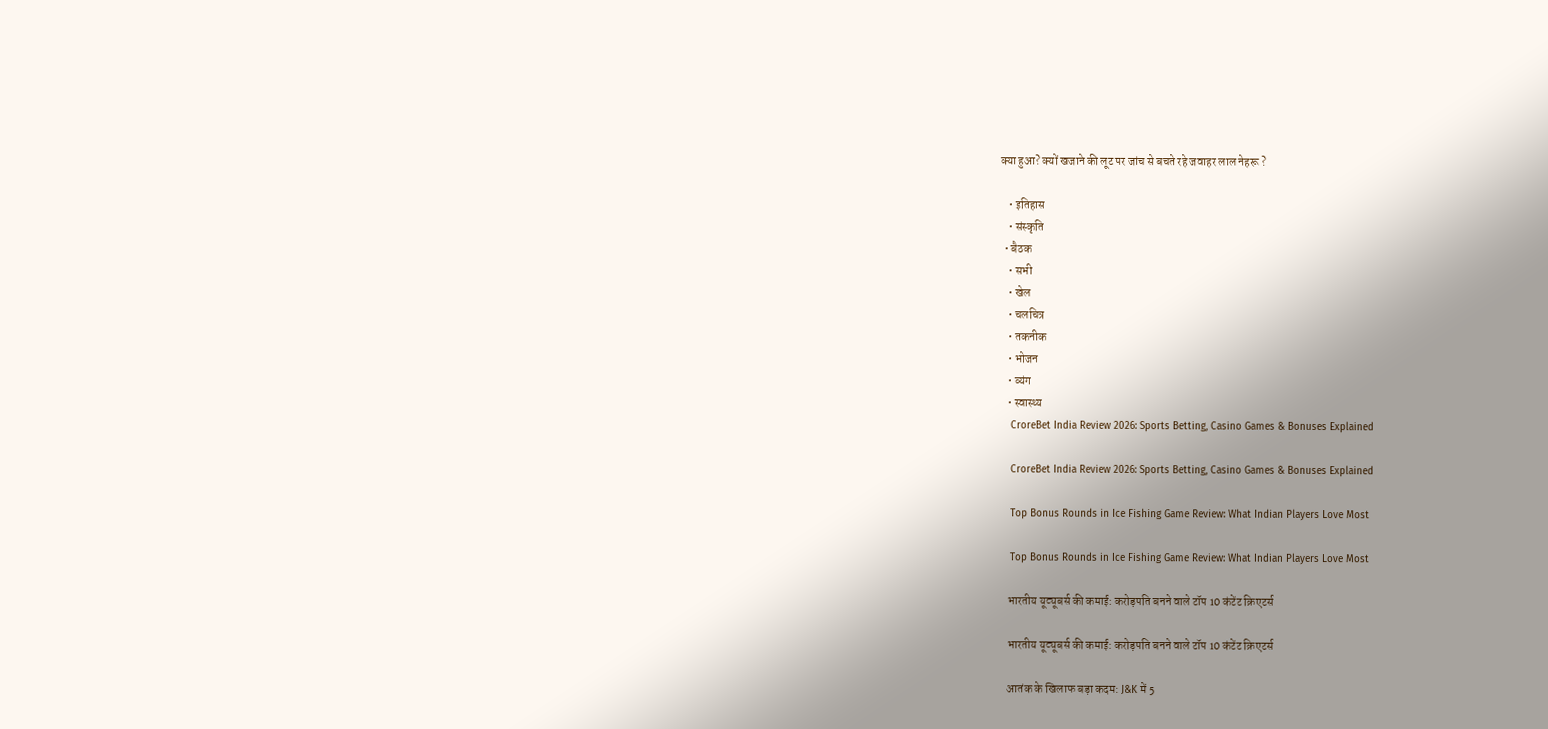क्या हुआ? क्यों खजाने की लूट पर जांच से बचते रहे जवाहर लाल नेहरू ?

    • इतिहास
    • संस्कृति
  • बैठक
    • सभी
    • खेल
    • चलचित्र
    • तकनीक
    • भोजन
    • व्यंग
    • स्वास्थ्य
    CroreBet India Review 2026: Sports Betting, Casino Games & Bonuses Explained

    CroreBet India Review 2026: Sports Betting, Casino Games & Bonuses Explained

    Top Bonus Rounds in Ice Fishing Game Review: What Indian Players Love Most

    Top Bonus Rounds in Ice Fishing Game Review: What Indian Players Love Most

    भारतीय यूट्यूबर्स की कमाई: करोड़पति बनने वाले टॉप 10 कंटेंट क्रिएटर्स

    भारतीय यूट्यूबर्स की कमाई: करोड़पति बनने वाले टॉप 10 कंटेंट क्रिएटर्स

    आतंक के खिलाफ बड़ा कदम: J&K में 5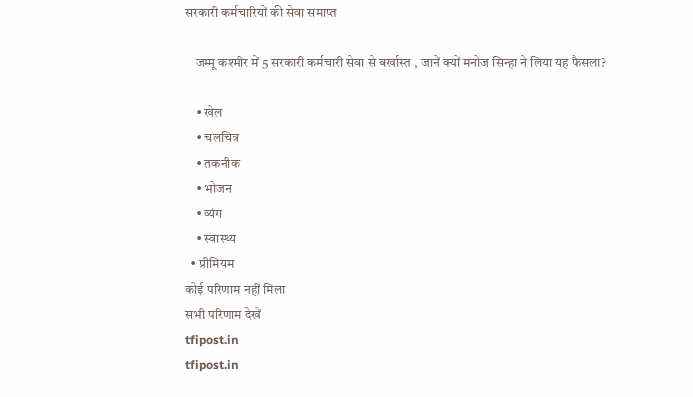सरकारी कर्मचारियों की सेवा समाप्त

    जम्मू कश्मीर में 5 सरकारी कर्मचारी सेवा से बर्खास्त , जानें क्यों मनोज सिन्हा ने लिया यह फैसला?

    • खेल
    • चलचित्र
    • तकनीक
    • भोजन
    • व्यंग
    • स्वास्थ्य
  • प्रीमियम
कोई परिणाम नहीं मिला
सभी परिणाम देखें
tfipost.in
tfipost.in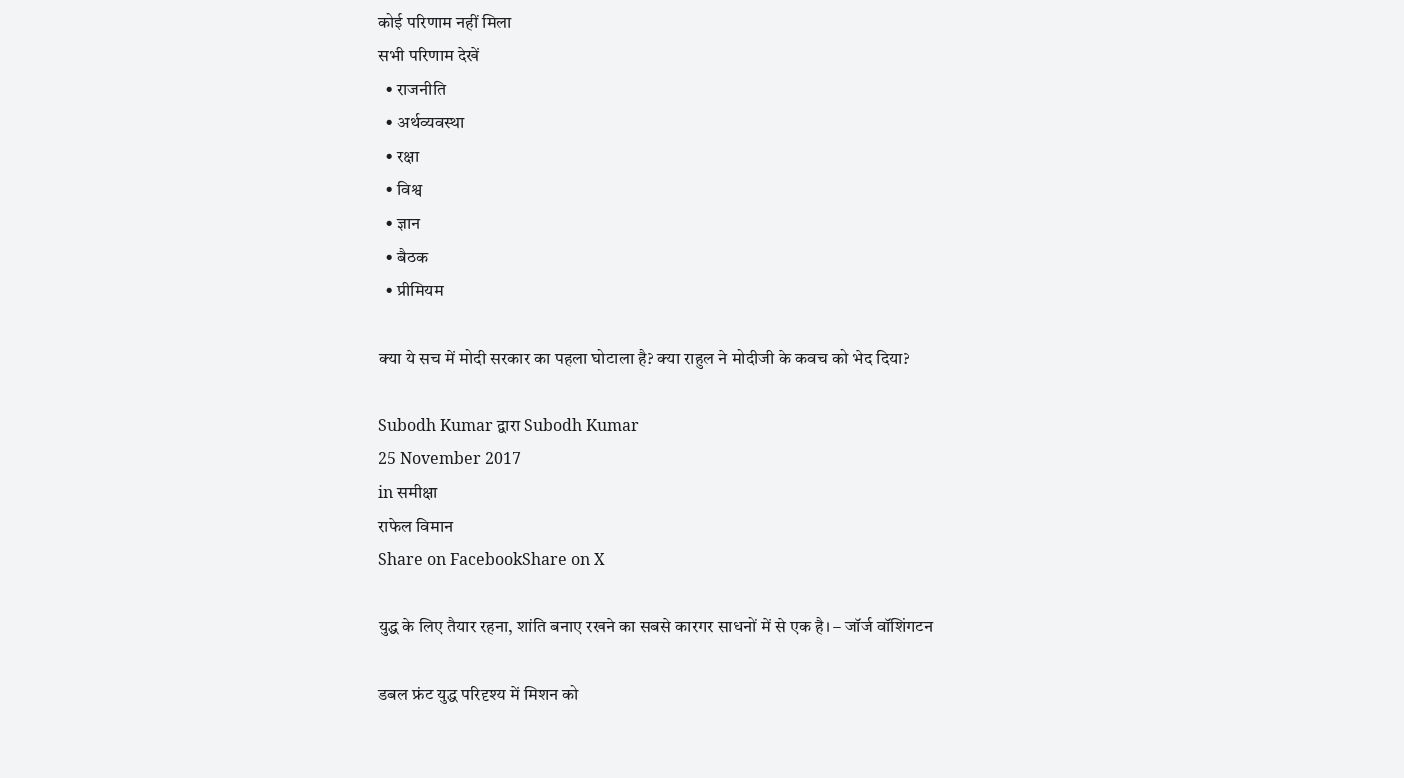कोई परिणाम नहीं मिला
सभी परिणाम देखें
  • राजनीति
  • अर्थव्यवस्था
  • रक्षा
  • विश्व
  • ज्ञान
  • बैठक
  • प्रीमियम

क्या ये सच में मोदी सरकार का पहला घोटाला है? क्या राहुल ने मोदीजी के कवच को भेद दिया?

Subodh Kumar द्वारा Subodh Kumar
25 November 2017
in समीक्षा
राफेल विमान
Share on FacebookShare on X

युद्ध के लिए तैयार रहना, शांति बनाए रखने का सबसे कारगर साधनों में से एक है। – जॉर्ज वॉशिंगटन

डबल फ्रंट युद्ध परिदृश्य में मिशन को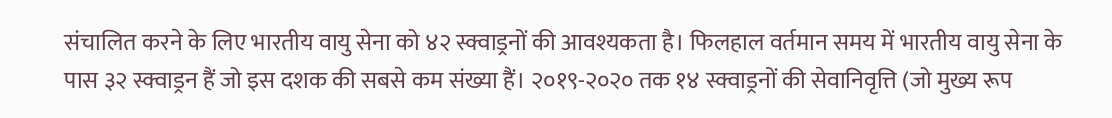संचालित करने के लिए भारतीय वायु सेना को ४२ स्क्वाड्रनों की आवश्यकता है। फिलहाल वर्तमान समय में भारतीय वायु सेना के पास ३२ स्क्वाड्रन हैं जो इस दशक की सबसे कम संख्या हैं। २०१९-२०२० तक १४ स्क्वाड्रनों की सेवानिवृत्ति (जो मुख्य रूप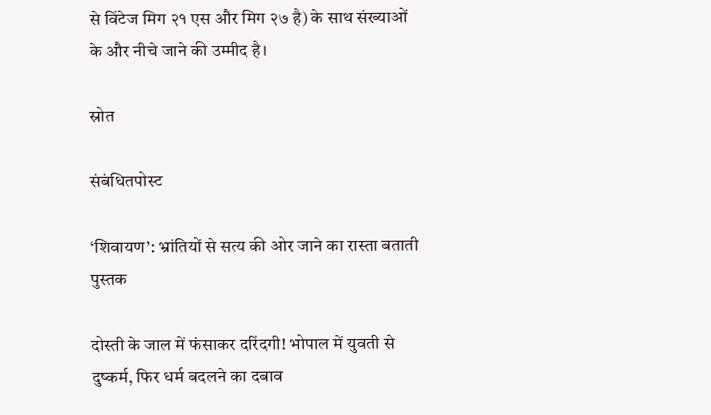से विंटेज मिग २१ एस और मिग २७ है) के साथ संख्याओं के और नीचे जाने की उम्मीद है।

स्रोत

संबंधितपोस्ट

‘शिवायण’: भ्रांतियों से सत्य की ओर जाने का रास्ता बताती पुस्तक

दोस्ती के जाल में फंसाकर दरिंदगी! भोपाल में युवती से दुष्कर्म, फिर धर्म बदलने का दबाव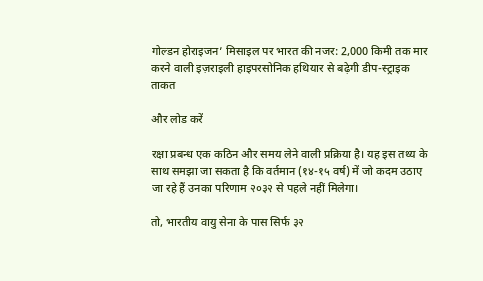गोल्डन होराइजन’ मिसाइल पर भारत की नजर: 2,000 किमी तक मार करने वाली इज़राइली हाइपरसोनिक हथियार से बढ़ेगी डीप-स्ट्राइक ताकत

और लोड करें

रक्षा प्रबन्ध एक कठिन और समय लेने वाली प्रक्रिया है। यह इस तथ्य के साथ समझा जा सकता है कि वर्तमान (१४-१५ वर्ष) में जो कदम उठाए जा रहे हैं उनका परिणाम २०३२ से पहले नहीं मिलेगा।

तो, भारतीय वायु सेना के पास सिर्फ ३२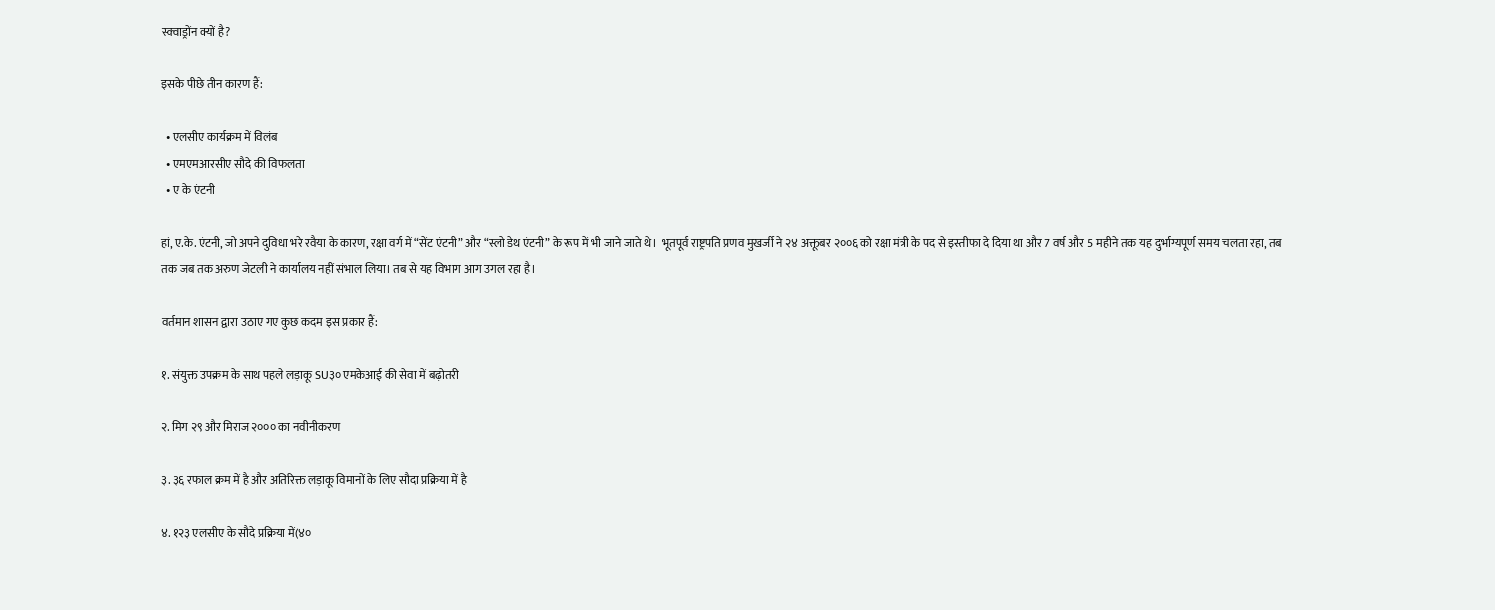स्क्वाड्रोंन क्यों है?

इसके पीछे तीन कारण हैं:

  • एलसीए कार्यक्रम में विलंब
  • एमएमआरसीए सौदे की विफलता
  • ए के एंटनी

हां, ए.के. एंटनी, जो अपने दुविधा भरे रवैया के कारण, रक्षा वर्ग में “सेंट एंटनी” और “स्लो डेथ एंटनी” के रूप में भी जाने जाते थे।  भूतपूर्व राष्ट्रपति प्रणव मुखर्जी ने २४ अक्तूबर २००६ को रक्षा मंत्री के पद से इस्तीफा दे दिया था और 7 वर्ष और 5 महीने तक यह दुर्भाग्यपूर्ण समय चलता रहा, तब तक जब तक अरुण जेटली ने कार्यालय नहीं संभाल लिया। तब से यह विभाग आग उगल रहा है।

वर्तमान शासन द्वारा उठाए गए कुछ कदम इस प्रकार हैं:

१. संयुक्त उपक्रम के साथ पहले लड़ाकू SU३० एमकेआई की सेवा में बढ़ोतरी

२. मिग २९ और मिराज २००० का नवीनीकरण

३. ३६ रफाल क्रम में है और अतिरिक्त लड़ाकू विमानों के लिए सौदा प्रक्रिया में है

४. १२३ एलसीए के सौदे प्रक्रिया में(४०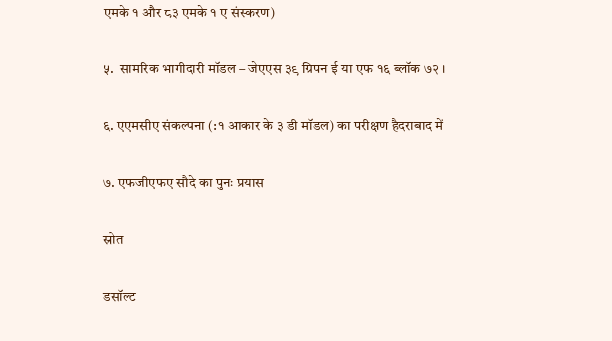एमके १ और ८३ एमके १ ए संस्करण)

५.  सामरिक भागीदारी मॉडल – जेएएस ३९ ग्रिपन ई या एफ १६ ब्लॉक ७२ ।

६. एएमसीए संकल्पना (:१ आकार के ३ डी मॉडल) का परीक्षण हैदराबाद में

७. एफजीएफए सौदे का पुनः प्रयास

स्रोत

डसॉल्ट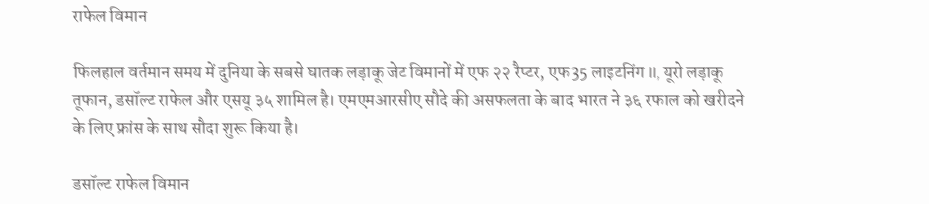राफेल विमान

फिलहाल वर्तमान समय में दुनिया के सबसे घातक लड़ाकू जेट विमानों में एफ २२ रैप्टर, एफ35 लाइटनिंग II, यूरो लड़ाकू तूफान, डसॉल्ट राफेल और एसयू ३५ शामिल है। एमएमआरसीए सौदे की असफलता के बाद भारत ने ३६ रफाल को खरीदने के लिए फ्रांस के साथ सौदा शुरू किया है।

डसॉल्ट राफेल विमान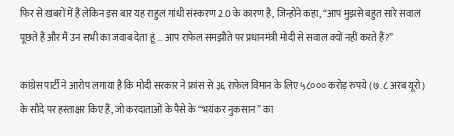फिर से खबरों में हैं लेकिन इस बार यह राहुल गांधी संस्करण 2.0 के कारण है, जिन्होंने कहा, “आप मुझसे बहुत सारे सवाल पूछते हैं और मैं उन सभी का जवाब देता हूं … आप राफेल समझौते पर प्रधानमंत्री मोदी से सवाल क्यों नहीं करते हैं?”

कांग्रेस पार्टी ने आरोप लगाया है कि मोदी सरकार ने फ्रांस से ३६ राफेल विमान के लिए ५८००० करोड़ रुपये (७.८ अरब यूरो) के सौदे पर हस्ताक्षर किए हैं, जो करदाताओं के पैसे के “भयंकर नुकसान” का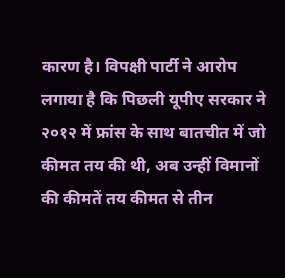कारण है। विपक्षी पार्टी ने आरोप लगाया है कि पिछली यूपीए सरकार ने २०१२ में फ्रांस के साथ बातचीत में जो कीमत तय की थी, अब उन्हीं विमानों की कीमतें तय कीमत से तीन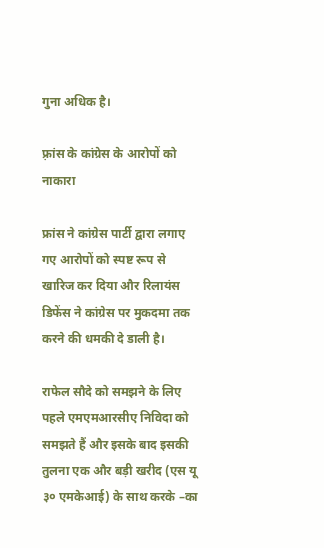गुना अधिक है।

फ़्रांस के कांग्रेस के आरोपों को नाकारा

फ्रांस ने कांग्रेस पार्टी द्वारा लगाए गए आरोपों को स्पष्ट रूप से खारिज कर दिया और रिलायंस डिफेंस ने कांग्रेस पर मुकदमा तक करने की धमकी दे डाली है।

राफेल सौदे को समझने के लिए पहले एमएमआरसीए निविदा को समझते हैं और इसके बाद इसकी तुलना एक और बड़ी खरीद (एस यू ३० एमकेआई) के साथ करके –का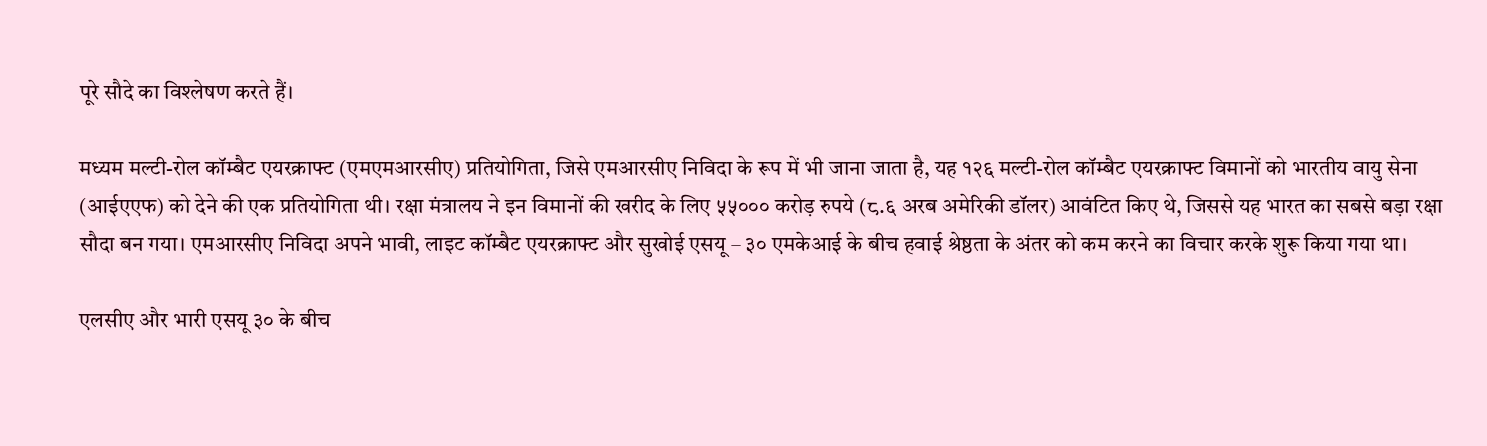पूरे सौदे का विश्लेषण करते हैं।

मध्यम मल्टी-रोल कॉम्बैट एयरक्राफ्ट (एमएमआरसीए) प्रतियोगिता, जिसे एमआरसीए निविदा के रूप में भी जाना जाता है, यह १२६ मल्टी-रोल कॉम्बैट एयरक्राफ्ट विमानों को भारतीय वायु सेना (आईएएफ) को देने की एक प्रतियोगिता थी। रक्षा मंत्रालय ने इन विमानों की खरीद के लिए ५५००० करोड़ रुपये (८.६ अरब अमेरिकी डॉलर) आवंटित किए थे, जिससे यह भारत का सबसे बड़ा रक्षा सौदा बन गया। एमआरसीए निविदा अपने भावी, लाइट कॉम्बैट एयरक्राफ्ट और सुखोई एसयू – ३० एमकेआई के बीच हवाई श्रेष्ठता के अंतर को कम करने का विचार करके शुरू किया गया था।

एलसीए और भारी एसयू ३० के बीच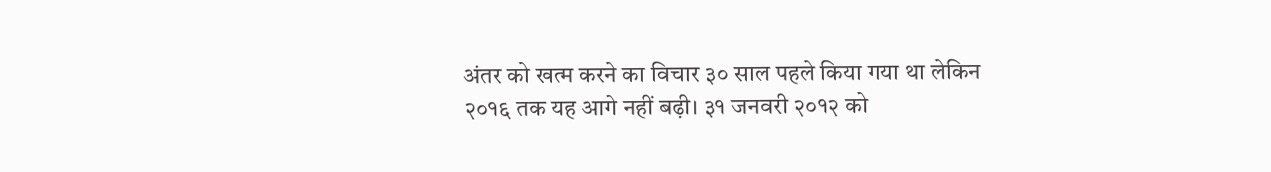अंतर को खत्म करने का विचार ३० साल पहले किया गया था लेकिन २०१६ तक यह आगे नहीं बढ़ी। ३१ जनवरी २०१२ को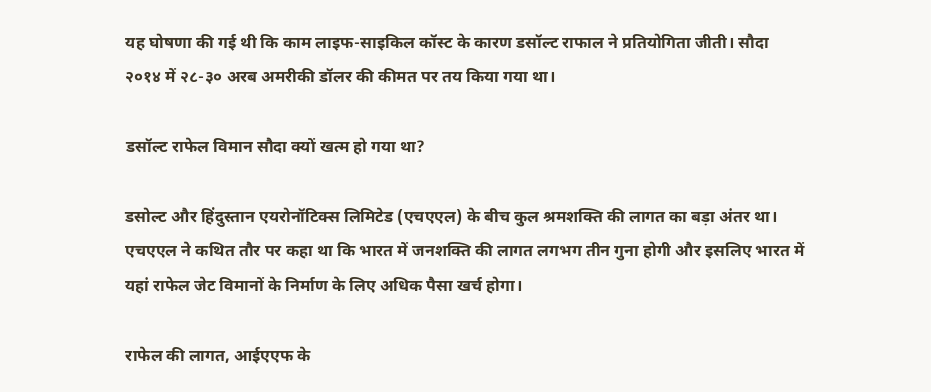यह घोषणा की गई थी कि काम लाइफ-साइकिल कॉस्ट के कारण डसॉल्ट राफाल ने प्रतियोगिता जीती। सौदा २०१४ में २८-३० अरब अमरीकी डॉलर की कीमत पर तय किया गया था।

डसॉल्ट राफेल विमान सौदा क्यों खत्म हो गया था?

डसोल्ट और हिंदुस्तान एयरोनॉटिक्स लिमिटेड (एचएएल) के बीच कुल श्रमशक्ति की लागत का बड़ा अंतर था। एचएएल ने कथित तौर पर कहा था कि भारत में जनशक्ति की लागत लगभग तीन गुना होगी और इसलिए भारत में यहां राफेल जेट विमानों के निर्माण के लिए अधिक पैसा खर्च होगा।

राफेल की लागत, आईएएफ के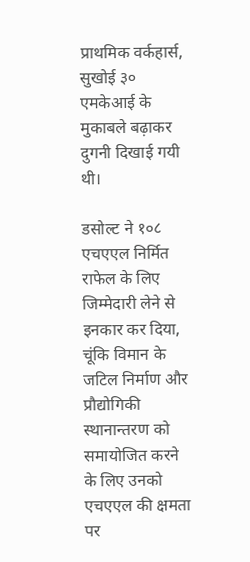प्राथमिक वर्कहार्स, सुखोई ३० एमकेआई के मुकाबले बढ़ाकर दुगनी दिखाई गयी थी।

डसोल्ट ने १०८ एचएएल निर्मित राफेल के लिए जिम्मेदारी लेने से इनकार कर दिया, चूंकि विमान के जटिल निर्माण और प्रौद्योगिकी स्थानान्तरण को समायोजित करने के लिए उनको एचएएल की क्षमता पर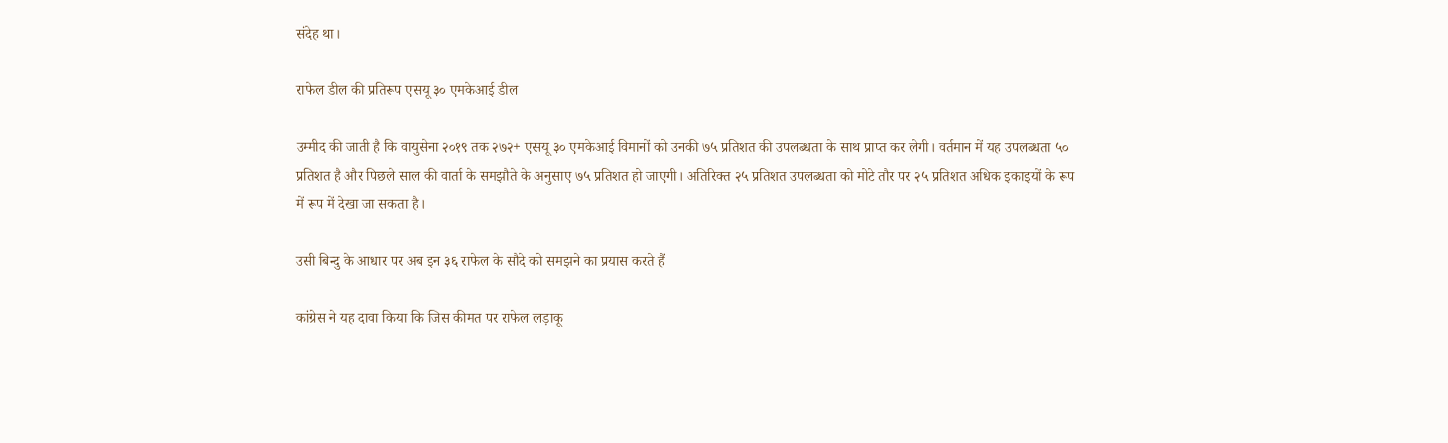संदेह था।

राफेल डील की प्रतिरूप एसयू ३० एमकेआई डील

उम्मीद की जाती है कि वायुसेना २०१९ तक २७२+ एसयू ३० एमकेआई विमानों को उनकी ७५ प्रतिशत की उपलब्धता के साथ प्राप्त कर लेगी। वर्तमान में यह उपलब्धता ५० प्रतिशत है और पिछले साल की वार्ता के समझौते के अनुसाए ७५ प्रतिशत हो जाएगी। अतिरिक्त २५ प्रतिशत उपलब्धता को मोटे तौर पर २५ प्रतिशत अधिक इकाइयों के रूप में रूप में देखा जा सकता है।

उसी बिन्दु के आधार पर अब इन ३६ राफेल के सौदे को समझने का प्रयास करते हैं

कांग्रेस ने यह दावा किया कि जिस कीमत पर राफेल लड़ाकू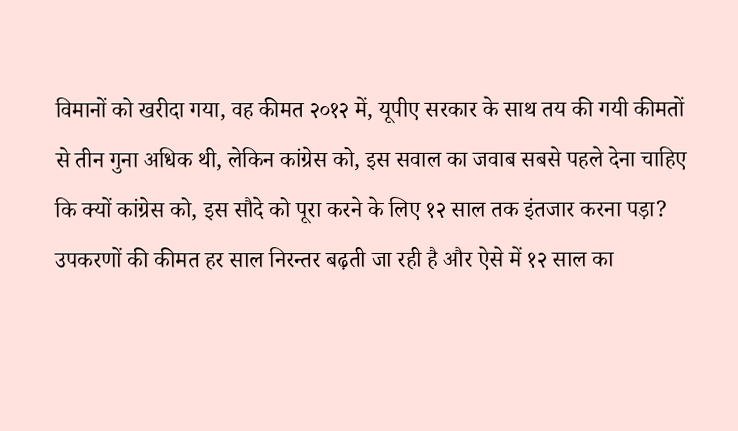विमानों को खरीदा गया, वह कीमत २०१२ में, यूपीए सरकार के साथ तय की गयी कीमतों से तीन गुना अधिक थी, लेकिन कांग्रेस को, इस सवाल का जवाब सबसे पहले देना चाहिए कि क्यों कांग्रेस को, इस सौदे को पूरा करने के लिए १२ साल तक इंतजार करना पड़ा? उपकरणों की कीमत हर साल निरन्तर बढ़ती जा रही है और ऐसे में १२ साल का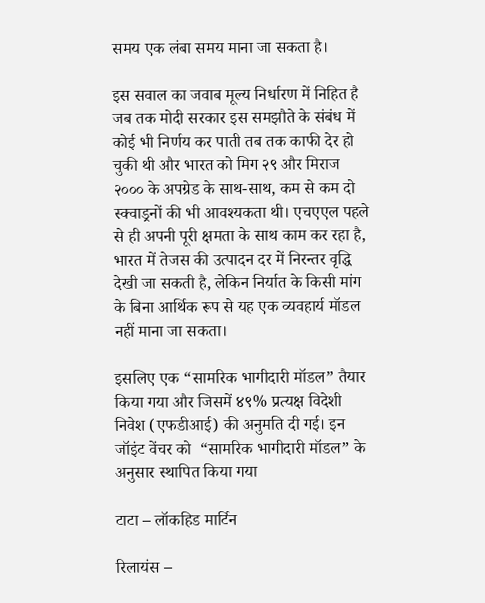समय एक लंबा समय माना जा सकता है।

इस सवाल का जवाब मूल्य निर्धारण में निहित है जब तक मोदी सरकार इस समझौते के संबंध में कोई भी निर्णय कर पाती तब तक काफी देर हो चुकी थी और भारत को मिग २९ और मिराज २००० के अपग्रेड के साथ-साथ, कम से कम दो स्क्वाड्रनों की भी आवश्यकता थी। एचएएल पहले से ही अपनी पूरी क्षमता के साथ काम कर रहा है, भारत में तेजस की उत्पादन दर में निरन्तर वृद्धि देखी जा सकती है, लेकिन निर्यात के किसी मांग के बिना आर्थिक रूप से यह एक व्यवहार्य मॉडल नहीं माना जा सकता।

इसलिए एक “सामरिक भागीदारी मॉडल” तैयार किया गया और जिसमें ४९% प्रत्यक्ष विदेशी निवेश (एफडीआई) की अनुमति दी गई। इन जॉइंट वेंचर को  “सामरिक भागीदारी मॉडल” के अनुसार स्थापित किया गया

टाटा – लॉकहिड मार्टिन

रिलायंस –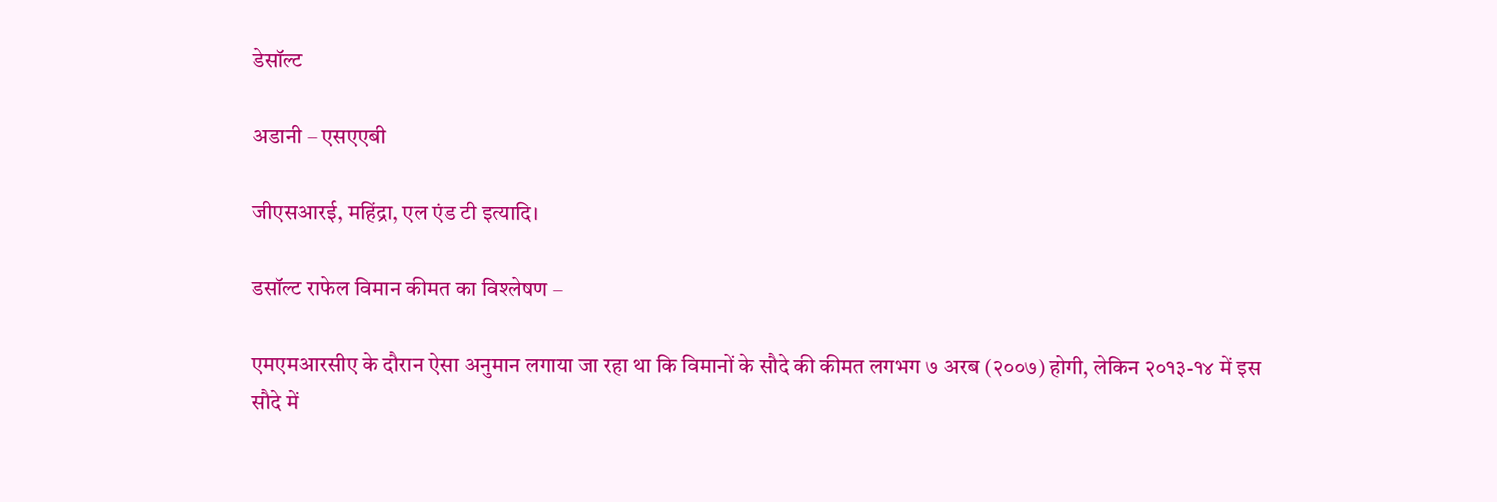डेसॉल्ट

अडानी – एसएएबी

जीएसआरई, महिंद्रा, एल एंड टी इत्यादि।

डसॉल्ट राफेल विमान कीमत का विश्लेषण –

एमएमआरसीए के दौरान ऐसा अनुमान लगाया जा रहा था कि विमानों के सौदे की कीमत लगभग ७ अरब (२००७) होगी, लेकिन २०१३-१४ में इस सौदे में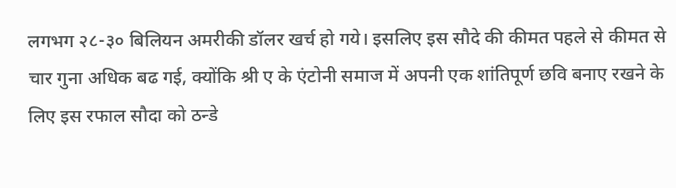लगभग २८-३० बिलियन अमरीकी डॉलर खर्च हो गये। इसलिए इस सौदे की कीमत पहले से कीमत से चार गुना अधिक बढ गई, क्योंकि श्री ए के एंटोनी समाज में अपनी एक शांतिपूर्ण छवि बनाए रखने के लिए इस रफाल सौदा को ठन्डे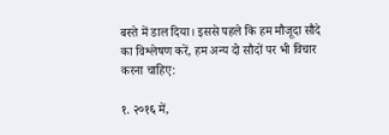बस्ते में डाल दिया। इससे पहले कि हम मौजूदा सौदे का विश्लेषण करें, हम अन्य दो सौदों पर भी विचार करना चाहिए:

१. २०१६ में,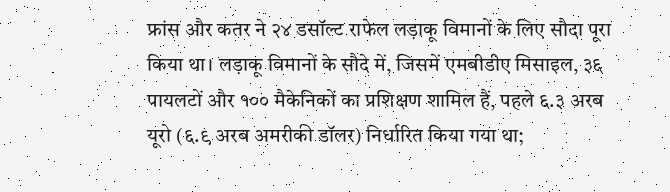फ्रांस और कतर ने २४ डसॉल्ट राफेल लड़ाकू विमानों के लिए सौदा पूरा किया था। लड़ाकू विमानों के सौदे में, जिसमें एमबीडीए मिसाइल, ३६ पायलटों और १०० मैकेनिकों का प्रशिक्षण शामिल हैं, पहले ६.३ अरब यूरो (६.९ अरब अमरीकी डॉलर) निर्धारित किया गया था;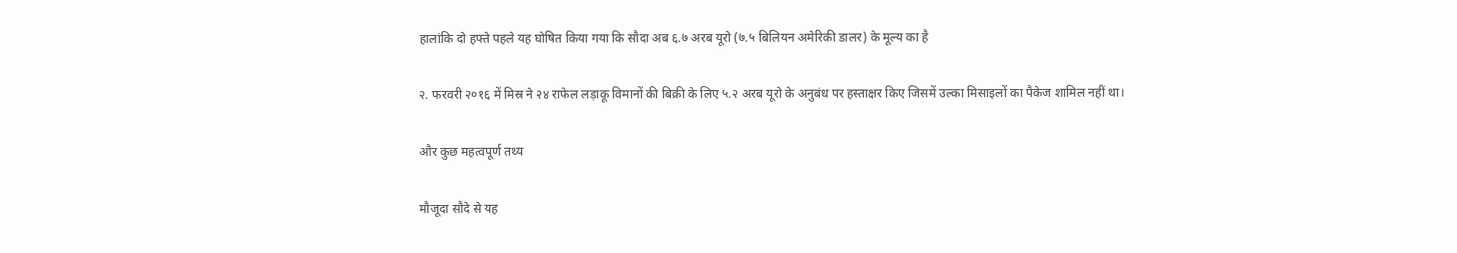हालांकि दो हफ्ते पहले यह घोषित किया गया कि सौदा अब ६.७ अरब यूरो (७.५ बिलियन अमेरिकी डालर) के मूल्य का है

२. फरवरी २०१६ में मिस्र ने २४ राफेल लड़ाकू विमानों की बिक्री के लिए ५.२ अरब यूरो के अनुबंध पर हस्ताक्षर किए जिसमें उल्का मिसाइलों का पैकेज शामिल नहीं था।

और कुछ महत्वपूर्ण तथ्य

मौजूदा सौदे से यह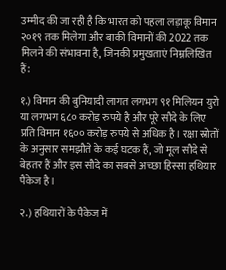उम्मीद की जा रही है कि भारत को पहला लड़ाकू विमान २०१९ तक मिलेगा और बाकी विमानों की 2022 तक मिलने की संभावना है, जिनकी प्रमुखताएं निम्नलिखित हैं:

१.) विमान की बुनियादी लागत लगभग ९१ मिलियन युरो या लगभग ६८० करोड़ रुपये है और पूरे सौदे के लिए प्रति विमान १६०० करोड़ रुपये से अधिक है। रक्षा स्रोतों के अनुसार समझौते के कई घटक हैं, जो मूल सौदे से बेहतर हैं और इस सौदे का सबसे अच्छा हिस्सा हथियार पैकेज है।

२.) हथियारों के पैकेज में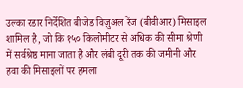उल्का रडार निर्देशित बीजेड विज़ुअल रेंज (बीवीआर) मिसाइल शामिल है, जो कि १५० किलोमीटर से अधिक की सीमा श्रेणी में सर्वश्रेष्ठ माना जाता है और लंबी दूरी तक की जमीनी और हवा की मिसाइलों पर हमला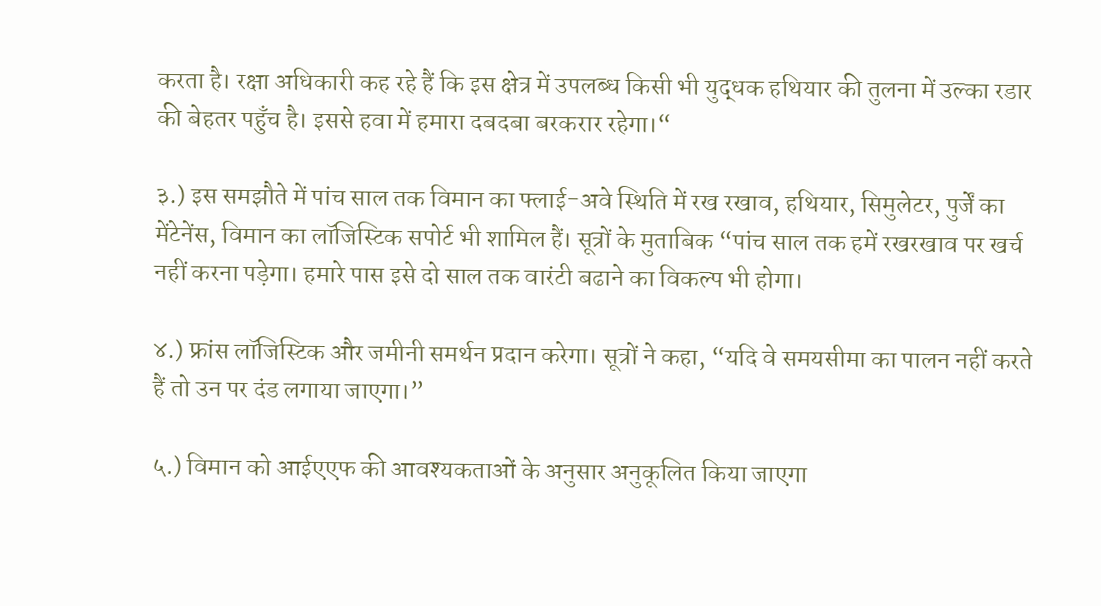करता है। रक्षा अधिकारी कह रहे हैं कि इस क्षेत्र में उपलब्ध किसी भी युद्धक हथियार की तुलना में उल्का रडार की बेहतर पहुँच है। इससे हवा में हमारा दबदबा बरकरार रहेगा।“

३.) इस समझौते में पांच साल तक विमान का फ्लाई-अवे स्थिति में रख रखाव, हथियार, सिमुलेटर, पुर्जें का मेंटेनेंस, विमान का लॉजिस्टिक सपोर्ट भी शामिल हैं। सूत्रों के मुताबिक “पांच साल तक हमें रखरखाव पर खर्च नहीं करना पड़ेगा। हमारे पास इसे दो साल तक वारंटी बढाने का विकल्प भी होगा।

४.) फ्रांस लॉजिस्टिक और जमीनी समर्थन प्रदान करेगा। सूत्रों ने कहा, “यदि वे समयसीमा का पालन नहीं करते हैं तो उन पर दंड लगाया जाएगा।”

५.) विमान को आईएएफ की आवश्यकताओं के अनुसार अनुकूलित किया जाएगा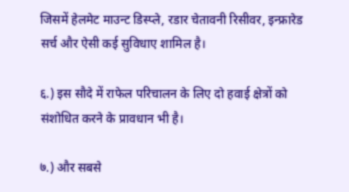जिसमें हेलमेट माउन्ट डिस्प्ले, रडार चेतावनी रिसीवर, इन्फ्रारेड सर्च और ऐसी कई सुविधाए शामिल है।

६.) इस सौदे में राफेल परिचालन के लिए दो हवाई क्षेत्रों को संशोधित करने के प्रावधान भी है।

७.) और सबसे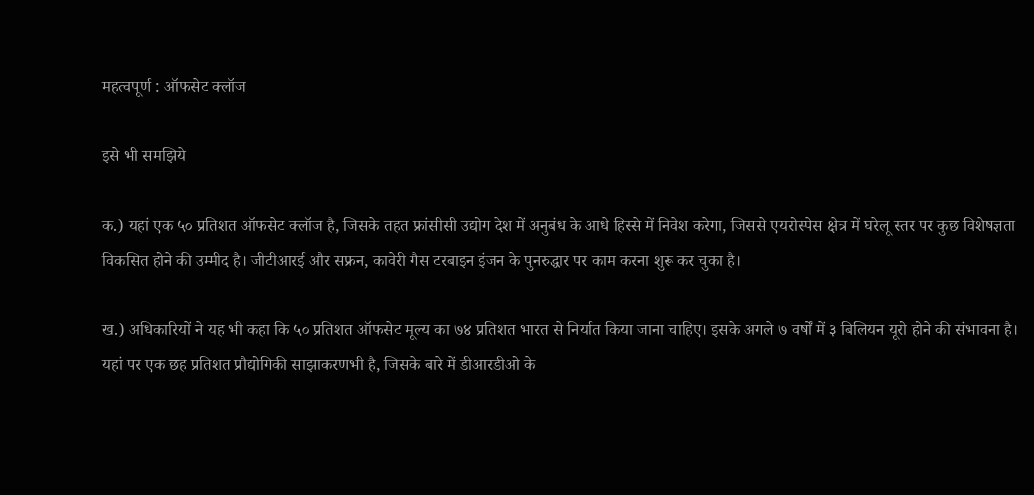महत्वपूर्ण : ऑफसेट क्लॉज

इसे भी समझिये

क.) यहां एक ५० प्रतिशत ऑफसेट क्लॉज है, जिसके तहत फ्रांसीसी उद्योग देश में अनुबंध के आधे हिस्से में निवेश करेगा, जिससे एयरोस्पेस क्षेत्र में घरेलू स्तर पर कुछ विशेषज्ञता विकसित होने की उम्मीद है। जीटीआरई और सफ्रन, कावेरी गैस टरबाइन इंजन के पुनरुद्धार पर काम करना शुरू कर चुका है।

ख.) अधिकारियों ने यह भी कहा कि ५० प्रतिशत ऑफसेट मूल्य का ७४ प्रतिशत भारत से निर्यात किया जाना चाहिए। इसके अगले ७ वर्षों में ३ बिलियन यूरो होने की संभावना है। यहां पर एक छह प्रतिशत प्रौद्योगिकी साझाकरणभी है, जिसके बारे में डीआरडीओ के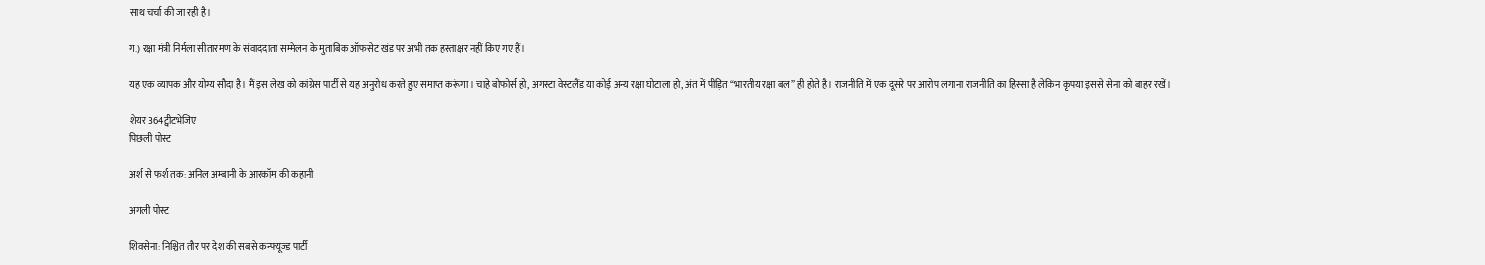साथ चर्चा की जा रही है।

ग.) रक्षा मंत्री निर्मला सीतारमण के संवाददाता सम्मेलन के मुताबिक ऑफसेट खंड पर अभी तक हस्ताक्षर नहीं किए गए हैं।

यह एक व्यापक और योग्य सौदा है। मैं इस लेख को कांग्रेस पार्टी से यह अनुरोध करते हुए समाप्त करूंगा। चाहे बोफोर्स हो, अगस्टा वेस्टलैंड या कोई अन्य रक्षा घोटाला हो, अंत में पीड़ित “भारतीय रक्षा बल” ही होते है। राजनीति में एक दूसरे पर आरोप लगाना राजनीति का हिस्सा है लेकिन कृपया इससे सेना को बाहर रखें।

शेयर364ट्वीटभेजिए
पिछली पोस्ट

अर्श से फर्श तक: अनिल अम्बानी के आरकॉम की कहानी

अगली पोस्ट

शिवसेना: निश्चित तौर पर देश की सबसे कन्फ्यूज्ड पार्टी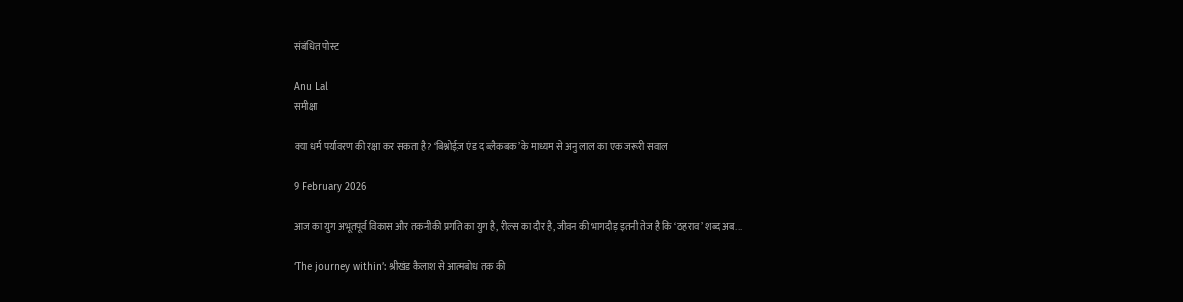संबंधित पोस्ट

Anu Lal
समीक्षा

क्या धर्म पर्यावरण की रक्षा कर सकता है? ‘बिश्नोईज़ एंड द ब्लैकबक’ के माध्यम से अनु लाल का एक जरूरी सवाल

9 February 2026

आज का युग अभूतपूर्व विकास और तकनीकी प्रगति का युग है, रील्स का दौर है, जीवन की भागदौड़ इतनी तेज है कि ‘ठहराव’ शब्द अब...

‘The journey within’: श्रीखंड कैलाश से आत्मबोध तक की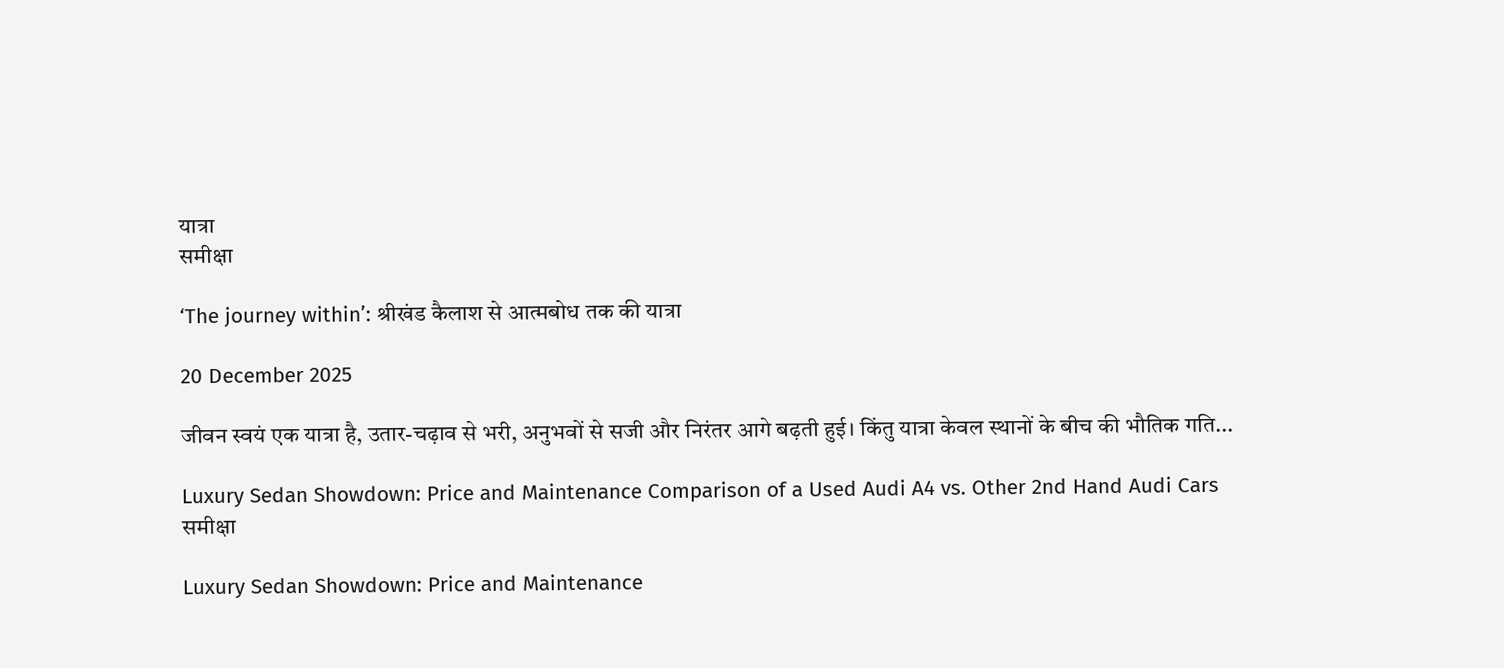यात्रा
समीक्षा

‘The journey within’: श्रीखंड कैलाश से आत्मबोध तक की यात्रा

20 December 2025

जीवन स्वयं एक यात्रा है, उतार-चढ़ाव से भरी, अनुभवों से सजी और निरंतर आगे बढ़ती हुई। किंतु यात्रा केवल स्थानों के बीच की भौतिक गति...

Luxury Sedan Showdown: Price and Maintenance Comparison of a Used Audi A4 vs. Other 2nd Hand Audi Cars
समीक्षा

Luxury Sedan Showdown: Price and Maintenance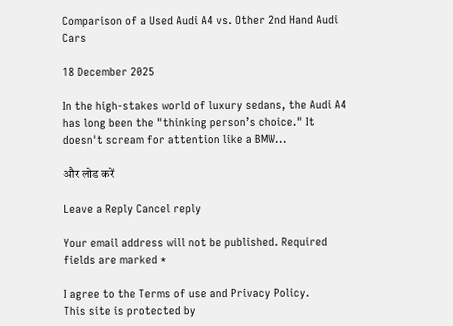Comparison of a Used Audi A4 vs. Other 2nd Hand Audi Cars

18 December 2025

In the high-stakes world of luxury sedans, the Audi A4 has long been the "thinking person’s choice." It doesn't scream for attention like a BMW...

और लोड करें

Leave a Reply Cancel reply

Your email address will not be published. Required fields are marked *

I agree to the Terms of use and Privacy Policy.
This site is protected by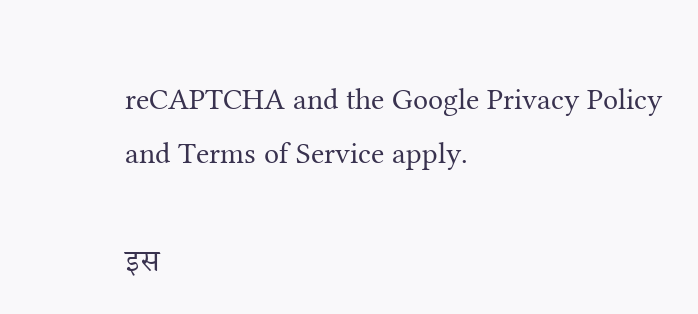reCAPTCHA and the Google Privacy Policy and Terms of Service apply.

इस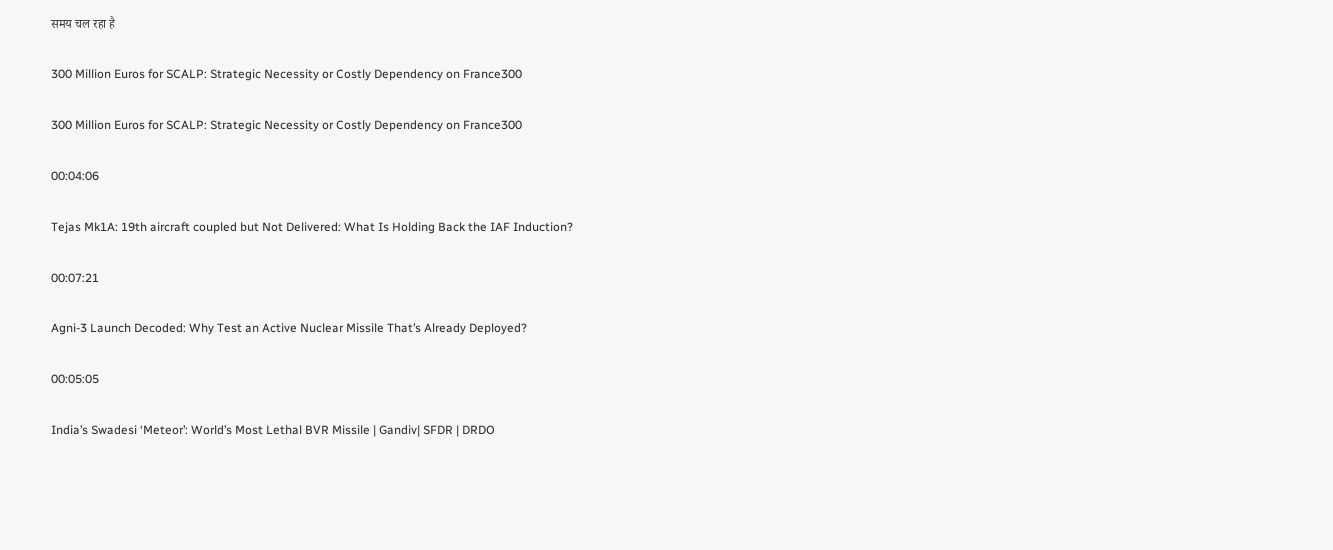समय चल रहा है

300 Million Euros for SCALP: Strategic Necessity or Costly Dependency on France300

300 Million Euros for SCALP: Strategic Necessity or Costly Dependency on France300

00:04:06

Tejas Mk1A: 19th aircraft coupled but Not Delivered: What Is Holding Back the IAF Induction?

00:07:21

Agni-3 Launch Decoded: Why Test an Active Nuclear Missile That’s Already Deployed?

00:05:05

India’s Swadesi ‘Meteor’: World’s Most Lethal BVR Missile | Gandiv| SFDR | DRDO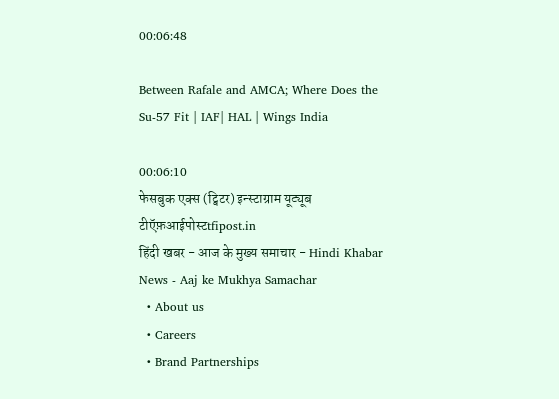00:06:48

Between Rafale and AMCA; Where Does the Su-57 Fit | IAF| HAL | Wings India

00:06:10
फेसबुक एक्स (ट्विटर) इन्स्टाग्राम यूट्यूब
टीऍफ़आईपोस्टtfipost.in
हिंदी खबर - आज के मुख्य समाचार - Hindi Khabar News - Aaj ke Mukhya Samachar
  • About us
  • Careers
  • Brand Partnerships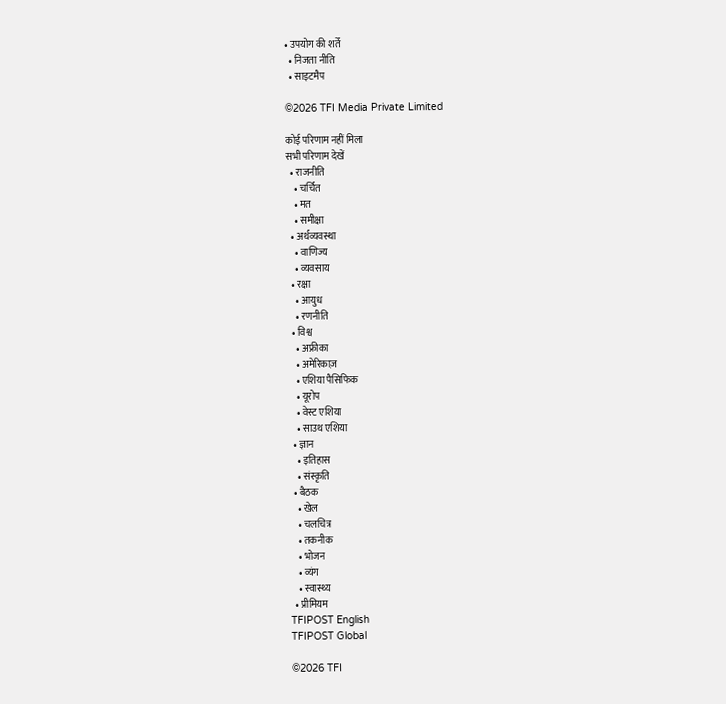• उपयोग की शर्तें
  • निजता नीति
  • साइटमैप

©2026 TFI Media Private Limited

कोई परिणाम नहीं मिला
सभी परिणाम देखें
  • राजनीति
    • चर्चित
    • मत
    • समीक्षा
  • अर्थव्यवस्था
    • वाणिज्य
    • व्यवसाय
  • रक्षा
    • आयुध
    • रणनीति
  • विश्व
    • अफ्रीका
    • अमेरिकाज़
    • एशिया पैसिफिक
    • यूरोप
    • वेस्ट एशिया
    • साउथ एशिया
  • ज्ञान
    • इतिहास
    • संस्कृति
  • बैठक
    • खेल
    • चलचित्र
    • तकनीक
    • भोजन
    • व्यंग
    • स्वास्थ्य
  • प्रीमियम
TFIPOST English
TFIPOST Global

©2026 TFI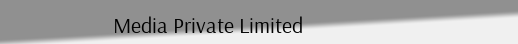Media Private Limited